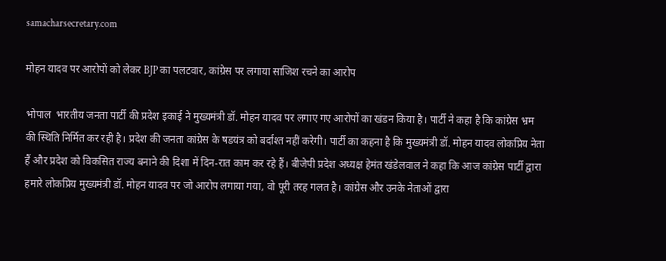samacharsecretary.com

मोहन यादव पर आरोपों को लेकर BJP का पलटवार, कांग्रेस पर लगाया साजिश रचने का आरोप

भोपाल  भारतीय जनता पार्टी की प्रदेश इकाई ने मुख्यमंत्री डॉ. मोहन यादव पर लगाए गए आरोपों का खंडन किया है। पार्टी ने कहा है कि कांग्रेस भ्रम की स्थिति निर्मित कर रही है। प्रदेश की जनता कांग्रेस के षडयंत्र को बर्दाश्त नहीं करेगी। पार्टी का कहना है कि मुख्यमंत्री डॉ. मोहन यादव लोकप्रिय नेता हैं और प्रदेश को विकसित राज्य बनाने की दिशा में दिन-रात काम कर रहे हैं। बीजेपी प्रदेश अध्यक्ष हेमंत खंडेलवाल ने कहा कि आज कांग्रेस पार्टी द्वारा हमारे लोकप्रिय मुख्यमंत्री डॉ. मोहन यादव पर जो आरोप लगाया गया, वो पूरी तरह गलत है। कांग्रेस और उनके नेताओं द्वारा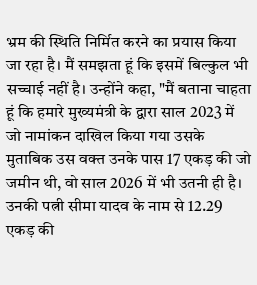भ्रम की स्थिति निर्मित करने का प्रयास किया जा रहा है। मैं समझता हूं कि इसमें बिल्कुल भी सच्चाई नहीं है। उन्होंने कहा, "मैं बताना चाहता हूं कि हमारे मुख्यमंत्री के द्वारा साल 2023 में जो नामांकन दाखिल किया गया उसके मुताबिक उस वक्त उनके पास 17 एकड़ की जो जमीन थी, वो साल 2026 में भी उतनी ही है। उनकी पत्नी सीमा यादव के नाम से 12.29 एकड़ की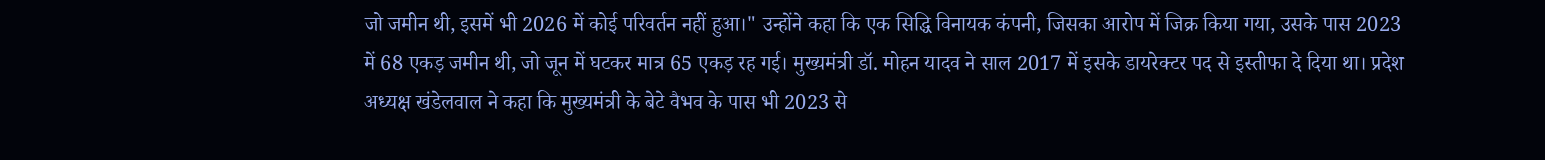जो जमीन थी, इसमें भी 2026 में कोई परिवर्तन नहीं हुआ।" उन्होंने कहा कि एक सिद्धि विनायक कंपनी, जिसका आरोप में जिक्र किया गया, उसके पास 2023 में 68 एकड़ जमीन थी, जो जून में घटकर मात्र 65 एकड़ रह गई। मुख्यमंत्री डॉ. मोहन यादव ने साल 2017 में इसके डायरेक्टर पद से इस्तीफा दे दिया था। प्रदेश अध्यक्ष खंडेलवाल ने कहा कि मुख्यमंत्री के बेटे वैभव के पास भी 2023 से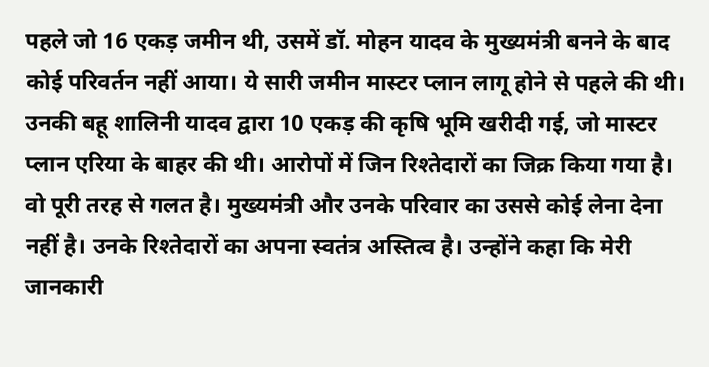पहले जो 16 एकड़ जमीन थी, उसमें डॉ. मोहन यादव के मुख्यमंत्री बनने के बाद कोई परिवर्तन नहीं आया। ये सारी जमीन मास्टर प्लान लागू होने से पहले की थी। उनकी बहू शालिनी यादव द्वारा 10 एकड़ की कृषि भूमि खरीदी गई, जो मास्टर प्लान एरिया के बाहर की थी। आरोपों में जिन रिश्तेदारों का जिक्र किया गया है। वो पूरी तरह से गलत है। मुख्यमंत्री और उनके परिवार का उससे कोई लेना देना नहीं है। उनके रिश्तेदारों का अपना स्वतंत्र अस्तित्व है। उन्होंने कहा कि मेरी जानकारी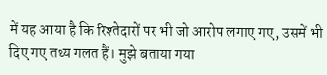में यह आया है कि रिश्तेदारों पर भी जो आरोप लगाए गए, उसमें भी दिए गए तथ्य गलत हैं। मुझे बताया गया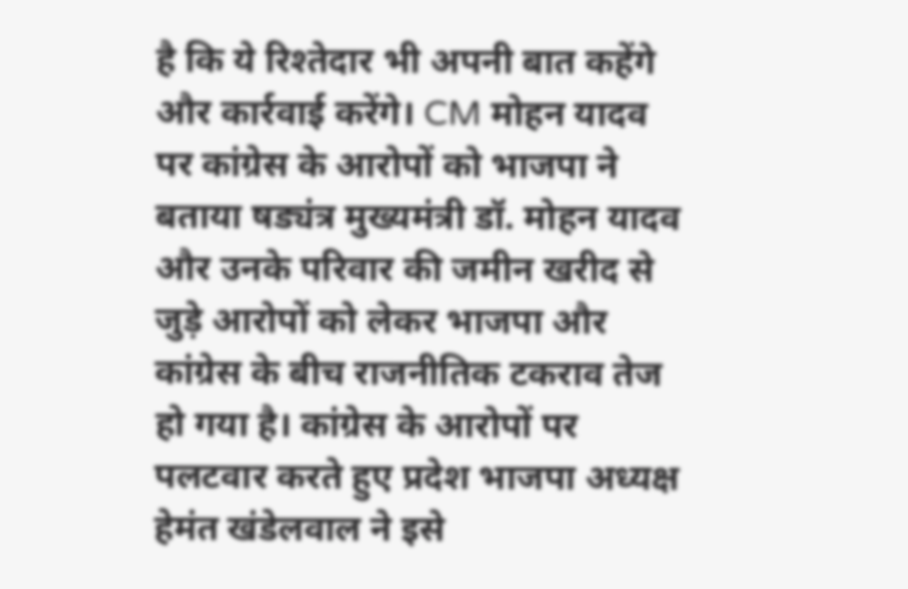है कि ये रिश्तेदार भी अपनी बात कहेंगे और कार्रवाई करेंगे। CM मोहन यादव पर कांग्रेस के आरोपों को भाजपा ने बताया षड्यंत्र मुख्यमंत्री डॉ. मोहन यादव और उनके परिवार की जमीन खरीद से जुड़े आरोपों को लेकर भाजपा और कांग्रेस के बीच राजनीतिक टकराव तेज हो गया है। कांग्रेस के आरोपों पर पलटवार करते हुए प्रदेश भाजपा अध्यक्ष हेमंत खंडेलवाल ने इसे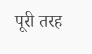पूरी तरह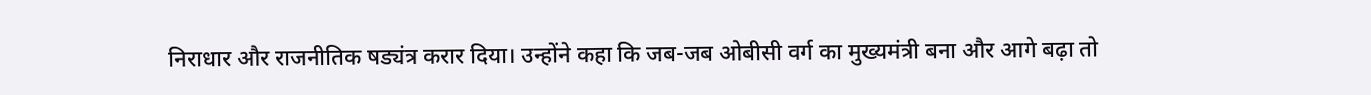निराधार और राजनीतिक षड्यंत्र करार दिया। उन्होंने कहा कि जब-जब ओबीसी वर्ग का मुख्यमंत्री बना और आगे बढ़ा तो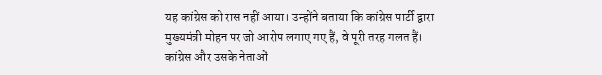यह कांग्रेस को रास नहीं आया। उन्होंने बताया कि कांग्रेस पार्टी द्वारा मुख्यमंत्री मोहन पर जो आरोप लगाए गए हैं, वे पूरी तरह गलत हैं। कांग्रेस और उसके नेताओं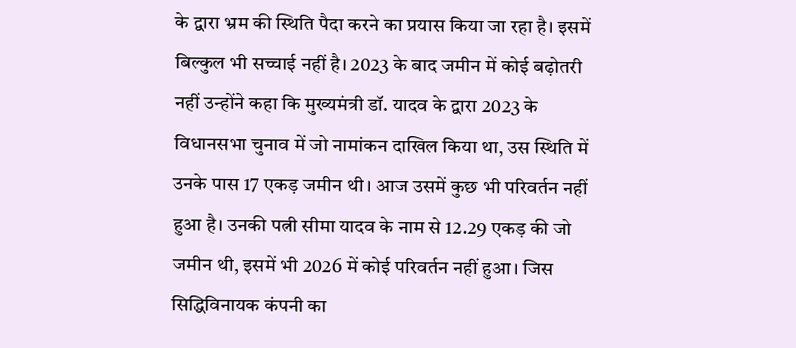के द्वारा भ्रम की स्थिति पैदा करने का प्रयास किया जा रहा है। इसमें बिल्कुल भी सच्चाई नहीं है‌। 2023 के बाद जमीन में कोई बढ़ोतरी नहीं उन्होंने कहा कि मुख्यमंत्री डॉ. यादव के द्वारा 2023 के विधानसभा चुनाव में जो नामांकन दाखिल किया था, उस स्थिति में उनके पास 17 एकड़ जमीन थी। आज उसमें कुछ भी परिवर्तन नहीं हुआ है। उनकी पत्नी सीमा यादव के नाम से 12.29 एकड़ की जो जमीन थी, इसमें भी 2026 में कोई परिवर्तन नहीं हुआ। जिस सिद्धिविनायक कंपनी का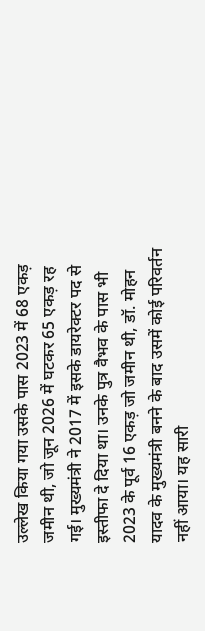उल्लेख किया गया उसके पास 2023 में 68 एकड़ जमीन थी, जो जून 2026 में घटकर 65 एकड़ रह गई। मुख्यमंत्री ने 2017 में इसके डायरेक्टर पद से इस्तीफा दे दिया था। उनके पुत्र वैभव के पास भी 2023 के पूर्व 16 एकड़ जो जमीन थी, डॉ. मोहन यादव के मुख्यमंत्री बनने के बाद उसमें कोई परिवर्तन नहीं आया। यह सारी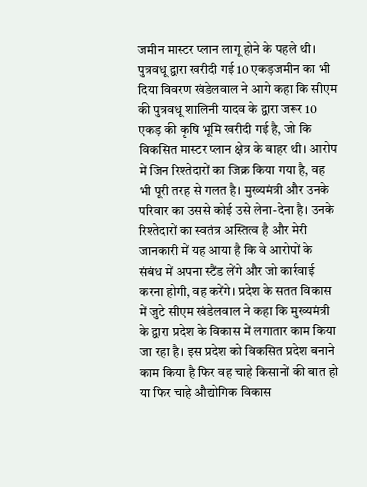जमीन मास्टर प्लान लागू होने के पहले थी। पुत्रवधू द्वारा खरीदी गई 10 एकड़जमीन का भी दिया विवरण खंडेलवाल ने आगे कहा कि सीएम की पुत्रवधू शालिनी यादव के द्वारा जरूर 10 एकड़ की कृषि भूमि खरीदी गई है, जो कि विकसित मास्टर प्लान क्षेत्र के बाहर थी। आरोप में जिन रिश्तेदारों का जिक्र किया गया है, वह भी पूरी तरह से गलत है। मुख्यमंत्री और उनके परिवार का उससे कोई उसे लेना-देना है। उनके रिश्तेदारों का स्वतंत्र अस्तित्व है और मेरी जानकारी में यह आया है कि वे आरोपों के संबंध में अपना स्टैंड लेंगे और जो कार्रवाई करना होगी, वह करेंगे। प्रदेश के सतत विकास में जुटे सीएम खंडेलवाल ने कहा कि मुख्यमंत्री के द्वारा प्रदेश के विकास में लगातार काम किया जा रहा है। इस प्रदेश को विकसित प्रदेश बनाने काम किया है फिर वह चाहे किसानों की बात हो या फिर चाहे औद्योगिक विकास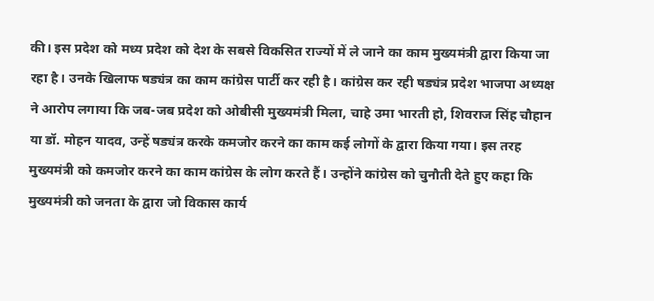की। इस प्रदेश को मध्य प्रदेश को देश के सबसे विकसित राज्यों में ले जाने का काम मुख्यमंत्री द्वारा किया जा रहा है। उनके खिलाफ षड्यंत्र का काम कांग्रेस पार्टी कर रही है। कांग्रेस कर रही षड्यंत्र प्रदेश भाजपा अध्यक्ष ने आरोप लगाया कि जब-जब प्रदेश को ओबीसी मुख्यमंत्री मिला, चाहे उमा भारती हो, शिवराज सिंह चौहान या डॉ. मोहन यादव, उन्हें षड्यंत्र करके कमजोर करने का काम कई लोगों के द्वारा किया गया। इस तरह मुख्यमंत्री को कमजोर करने का काम कांग्रेस के लोग करते हैं। उन्होंने कांग्रेस को चुनौती देते हुए कहा कि मुख्यमंत्री को जनता के द्वारा जो विकास कार्य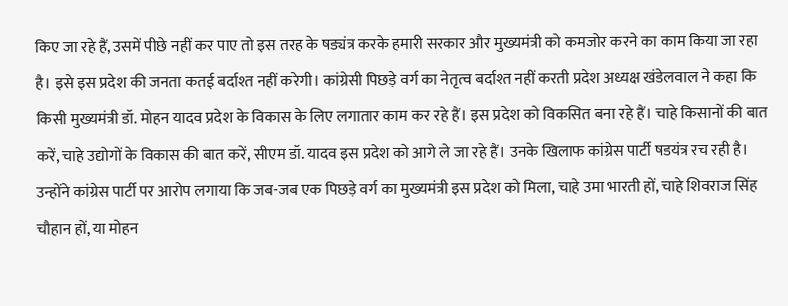किए जा रहे हैं, उसमें पीछे नहीं कर पाए तो इस तरह के षड्यंत्र करके हमारी सरकार और मुख्यमंत्री को कमजोर करने का काम किया जा रहा है। इसे इस प्रदेश की जनता कतई बर्दाश्त नहीं करेगी। कांग्रेसी पिछड़े वर्ग का नेतृत्व बर्दाश्त नहीं करती प्रदेश अध्यक्ष खंडेलवाल ने कहा कि किसी मुख्यमंत्री डॉ. मोहन यादव प्रदेश के विकास के लिए लगातार काम कर रहे हैं। इस प्रदेश को विकसित बना रहे हैं। चाहे किसानों की बात करें, चाहे उद्योगों के विकास की बात करें, सीएम डॉ. यादव इस प्रदेश को आगे ले जा रहे हैं। उनके खिलाफ कांग्रेस पार्टी षडयंत्र रच रही है। उन्होंने कांग्रेस पार्टी पर आरोप लगाया कि जब-जब एक पिछड़े वर्ग का मुख्यमंत्री इस प्रदेश को मिला, चाहे उमा भारती हों, चाहे शिवराज सिंह चौहान हों, या मोहन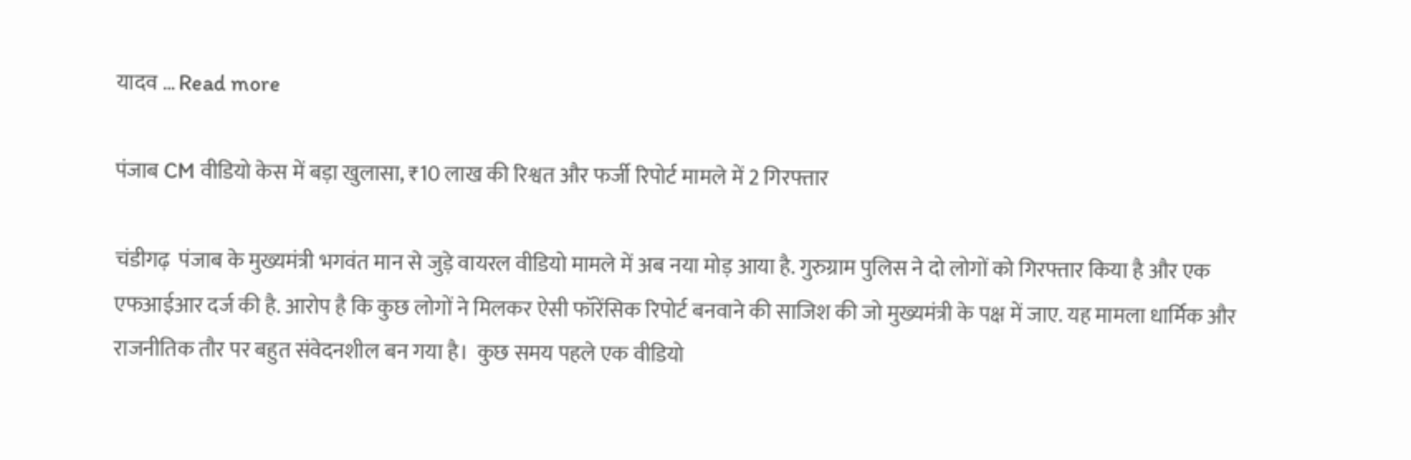यादव … Read more

पंजाब CM वीडियो केस में बड़ा खुलासा, ₹10 लाख की रिश्वत और फर्जी रिपोर्ट मामले में 2 गिरफ्तार

चंडीगढ़  पंजाब के मुख्यमंत्री भगवंत मान से जुड़े वायरल वीडियो मामले में अब नया मोड़ आया है. गुरुग्राम पुलिस ने दो लोगों को गिरफ्तार किया है और एक एफआईआर दर्ज की है. आरोप है कि कुछ लोगों ने मिलकर ऐसी फॉरेंसिक रिपोर्ट बनवाने की साजिश की जो मुख्यमंत्री के पक्ष में जाए. यह मामला धार्मिक और राजनीतिक तौर पर बहुत संवेदनशील बन गया है।  कुछ समय पहले एक वीडियो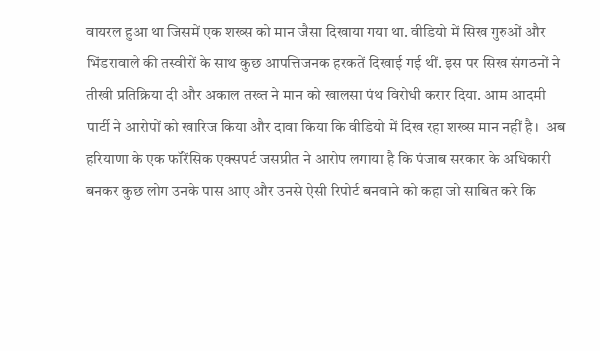वायरल हुआ था जिसमें एक शख्स को मान जैसा दिखाया गया था. वीडियो में सिख गुरुओं और भिंडरावाले की तस्वीरों के साथ कुछ आपत्तिजनक हरकतें दिखाई गई थीं. इस पर सिख संगठनों ने तीखी प्रतिक्रिया दी और अकाल तख्त ने मान को खालसा पंथ विरोधी करार दिया. आम आदमी पार्टी ने आरोपों को खारिज किया और दावा किया कि वीडियो में दिख रहा शख्स मान नहीं है।  अब हरियाणा के एक फॉरेंसिक एक्सपर्ट जसप्रीत ने आरोप लगाया है कि पंजाब सरकार के अधिकारी बनकर कुछ लोग उनके पास आए और उनसे ऐसी रिपोर्ट बनवाने को कहा जो साबित करे कि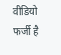वीडियो फर्जी है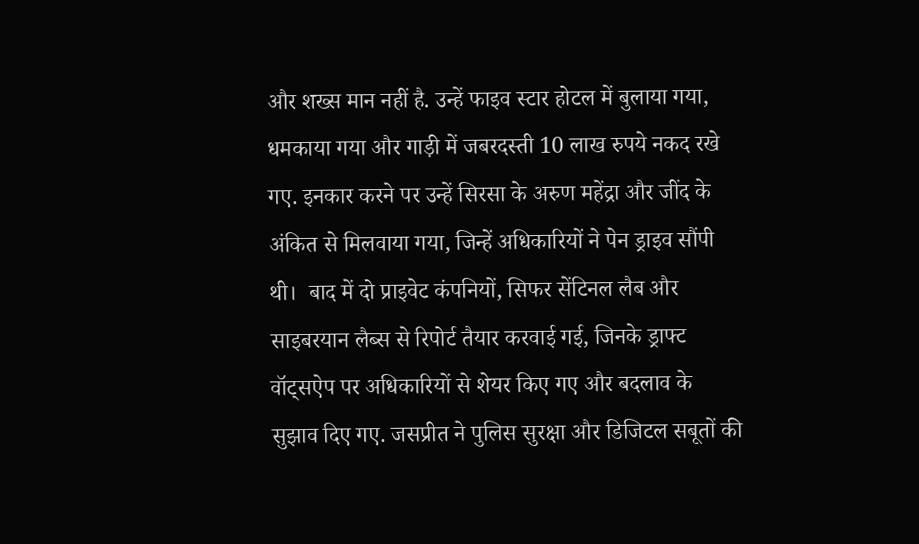और शख्स मान नहीं है. उन्हें फाइव स्टार होटल में बुलाया गया, धमकाया गया और गाड़ी में जबरदस्ती 10 लाख रुपये नकद रखे गए. इनकार करने पर उन्हें सिरसा के अरुण महेंद्रा और जींद के अंकित से मिलवाया गया, जिन्हें अधिकारियों ने पेन ड्राइव सौंपी थी।  बाद में दो प्राइवेट कंपनियों, सिफर सेंटिनल लैब और साइबरयान लैब्स से रिपोर्ट तैयार करवाई गई, जिनके ड्राफ्ट वॉट्सऐप पर अधिकारियों से शेयर किए गए और बदलाव के सुझाव दिए गए. जसप्रीत ने पुलिस सुरक्षा और डिजिटल सबूतों की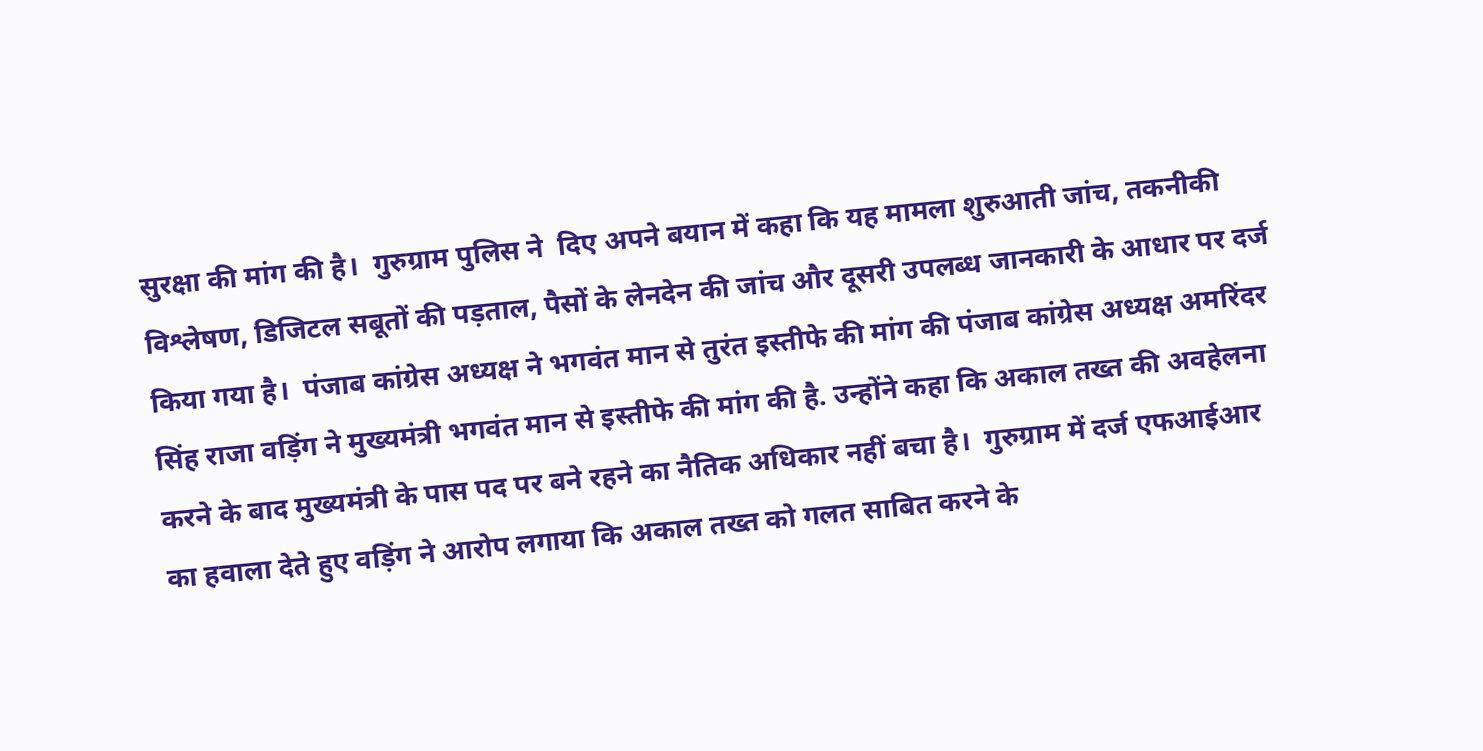सुरक्षा की मांग की है।  गुरुग्राम पुलिस ने  दिए अपने बयान में कहा कि यह मामला शुरुआती जांच, तकनीकी विश्लेषण, डिजिटल सबूतों की पड़ताल, पैसों के लेनदेन की जांच और दूसरी उपलब्ध जानकारी के आधार पर दर्ज किया गया है।  पंजाब कांग्रेस अध्यक्ष ने भगवंत मान से तुरंत इस्तीफे की मांग की पंजाब कांग्रेस अध्यक्ष अमरिंदर सिंह राजा वड़िंग ने मुख्यमंत्री भगवंत मान से इस्तीफे की मांग की है. उन्होंने कहा कि अकाल तख्त की अवहेलना करने के बाद मुख्यमंत्री के पास पद पर बने रहने का नैतिक अधिकार नहीं बचा है।  गुरुग्राम में दर्ज एफआईआर का हवाला देते हुए वड़िंग ने आरोप लगाया कि अकाल तख्त को गलत साबित करने के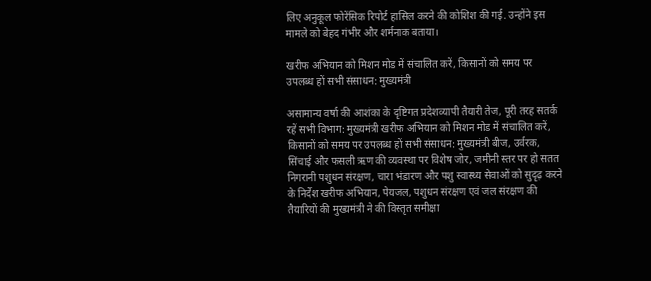लिए अनुकूल फोरेंसिक रिपोर्ट हासिल करने की कोशिश की गई. उन्होंने इस मामले को बेहद गंभीर और शर्मनाक बताया।

खरीफ अभियान को मिशन मोड में संचालित करें, किसानों को समय पर उपलब्ध हों सभी संसाधन: मुख्यमंत्री

असामान्य वर्षा की आशंका के दृष्टिगत प्रदेशव्यापी तैयारी तेज, पूरी तरह सतर्क रहें सभी विभाग: मुख्यमंत्री खरीफ अभियान को मिशन मोड में संचालित करें, किसानों को समय पर उपलब्ध हों सभी संसाधन: मुख्यमंत्री बीज, उर्वरक, सिंचाई और फसली ऋण की व्यवस्था पर विशेष जोर, जमीनी स्तर पर हो सतत निगरानी पशुधन संरक्षण, चारा भंडारण और पशु स्वास्थ्य सेवाओं को सुदृढ़ करने के निर्देश खरीफ अभियान, पेयजल, पशुधन संरक्षण एवं जल संरक्षण की तैयारियों की मुख्यमंत्री ने की विस्तृत समीक्षा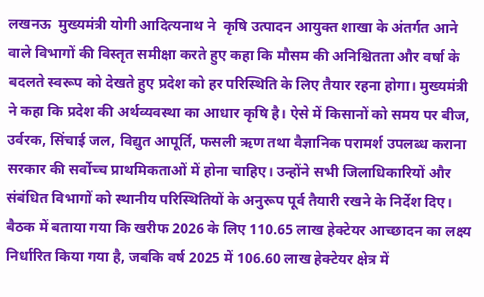लखनऊ  मुख्यमंत्री योगी आदित्यनाथ ने  कृषि उत्पादन आयुक्त शाखा के अंतर्गत आने वाले विभागों की विस्तृत समीक्षा करते हुए कहा कि मौसम की अनिश्चितता और वर्षा के बदलते स्वरूप को देखते हुए प्रदेश को हर परिस्थिति के लिए तैयार रहना होगा। मुख्यमंत्री ने कहा कि प्रदेश की अर्थव्यवस्था का आधार कृषि है। ऐसे में किसानों को समय पर बीज, उर्वरक, सिंचाई जल, विद्युत आपूर्ति, फसली ऋण तथा वैज्ञानिक परामर्श उपलब्ध कराना सरकार की सर्वोच्च प्राथमिकताओं में होना चाहिए। उन्होंने सभी जिलाधिकारियों और संबंधित विभागों को स्थानीय परिस्थितियों के अनुरूप पूर्व तैयारी रखने के निर्देश दिए।  बैठक में बताया गया कि खरीफ 2026 के लिए 110.65 लाख हेक्टेयर आच्छादन का लक्ष्य निर्धारित किया गया है, जबकि वर्ष 2025 में 106.60 लाख हेक्टेयर क्षेत्र में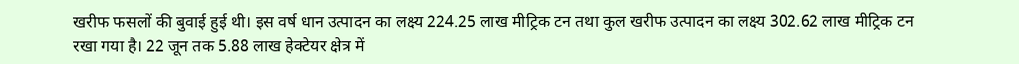खरीफ फसलों की बुवाई हुई थी। इस वर्ष धान उत्पादन का लक्ष्य 224.25 लाख मीट्रिक टन तथा कुल खरीफ उत्पादन का लक्ष्य 302.62 लाख मीट्रिक टन रखा गया है। 22 जून तक 5.88 लाख हेक्टेयर क्षेत्र में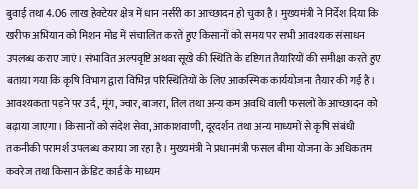बुवाई तथा 4.06 लाख हेक्टेयर क्षेत्र में धान नर्सरी का आच्छादन हो चुका है। मुख्यमंत्री ने निर्देश दिया कि खरीफ अभियान को मिशन मोड में संचालित करते हुए किसानों को समय पर सभी आवश्यक संसाधन उपलब्ध कराए जाएं। संभावित अल्पवृष्टि अथवा सूखे की स्थिति के दृष्टिगत तैयारियों की समीक्षा करते हुए बताया गया कि कृषि विभाग द्वारा विभिन्न परिस्थितियों के लिए आकस्मिक कार्ययोजना तैयार की गई है। आवश्यकता पड़ने पर उर्द, मूंग, ज्वार, बाजरा, तिल तथा अन्य कम अवधि वाली फसलों के आच्छादन को बढ़ाया जाएगा। किसानों को संदेश सेवा, आकाशवाणी, दूरदर्शन तथा अन्य माध्यमों से कृषि संबंधी तकनीकी परामर्श उपलब्ध कराया जा रहा है। मुख्यमंत्री ने प्रधानमंत्री फसल बीमा योजना के अधिकतम कवरेज तथा किसान क्रेडिट कार्ड के माध्यम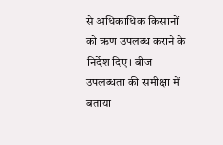से अधिकाधिक किसानों को ऋण उपलब्ध कराने के निर्देश दिए। बीज उपलब्धता की समीक्षा में बताया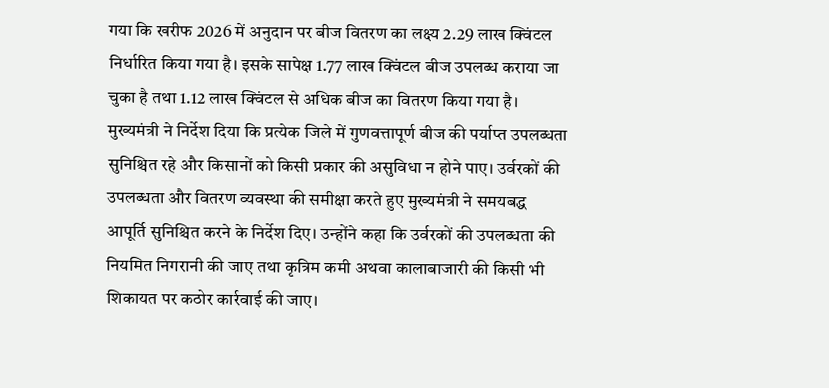गया कि खरीफ 2026 में अनुदान पर बीज वितरण का लक्ष्य 2.29 लाख क्विंटल निर्धारित किया गया है। इसके सापेक्ष 1.77 लाख क्विंटल बीज उपलब्ध कराया जा चुका है तथा 1.12 लाख क्विंटल से अधिक बीज का वितरण किया गया है। मुख्यमंत्री ने निर्देश दिया कि प्रत्येक जिले में गुणवत्तापूर्ण बीज की पर्याप्त उपलब्धता सुनिश्चित रहे और किसानों को किसी प्रकार की असुविधा न होने पाए। उर्वरकों की उपलब्धता और वितरण व्यवस्था की समीक्षा करते हुए मुख्यमंत्री ने समयबद्ध आपूर्ति सुनिश्चित करने के निर्देश दिए। उन्होंने कहा कि उर्वरकों की उपलब्धता की नियमित निगरानी की जाए तथा कृत्रिम कमी अथवा कालाबाजारी की किसी भी शिकायत पर कठोर कार्रवाई की जाए।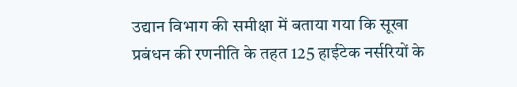उद्यान विभाग की समीक्षा में बताया गया कि सूखा प्रबंधन की रणनीति के तहत 125 हाईटेक नर्सरियों के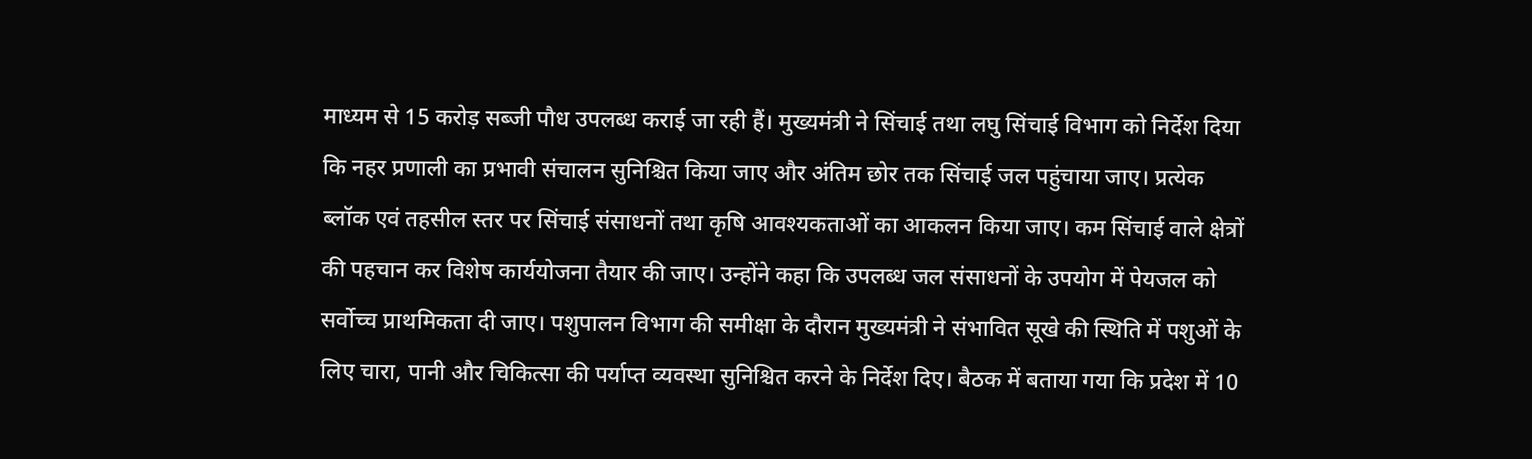माध्यम से 15 करोड़ सब्जी पौध उपलब्ध कराई जा रही हैं। मुख्यमंत्री ने सिंचाई तथा लघु सिंचाई विभाग को निर्देश दिया कि नहर प्रणाली का प्रभावी संचालन सुनिश्चित किया जाए और अंतिम छोर तक सिंचाई जल पहुंचाया जाए। प्रत्येक ब्लॉक एवं तहसील स्तर पर सिंचाई संसाधनों तथा कृषि आवश्यकताओं का आकलन किया जाए। कम सिंचाई वाले क्षेत्रों की पहचान कर विशेष कार्ययोजना तैयार की जाए। उन्होंने कहा कि उपलब्ध जल संसाधनों के उपयोग में पेयजल को सर्वोच्च प्राथमिकता दी जाए। पशुपालन विभाग की समीक्षा के दौरान मुख्यमंत्री ने संभावित सूखे की स्थिति में पशुओं के लिए चारा, पानी और चिकित्सा की पर्याप्त व्यवस्था सुनिश्चित करने के निर्देश दिए। बैठक में बताया गया कि प्रदेश में 10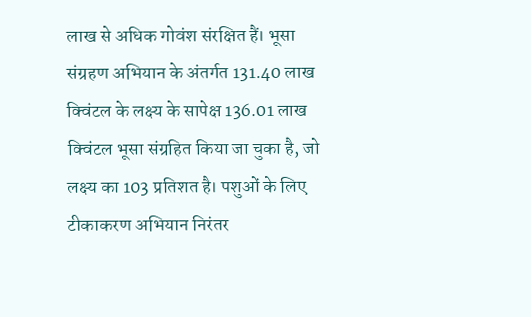लाख से अधिक गोवंश संरक्षित हैं। भूसा संग्रहण अभियान के अंतर्गत 131.40 लाख क्विंटल के लक्ष्य के सापेक्ष 136.01 लाख क्विंटल भूसा संग्रहित किया जा चुका है, जो लक्ष्य का 103 प्रतिशत है। पशुओं के लिए टीकाकरण अभियान निरंतर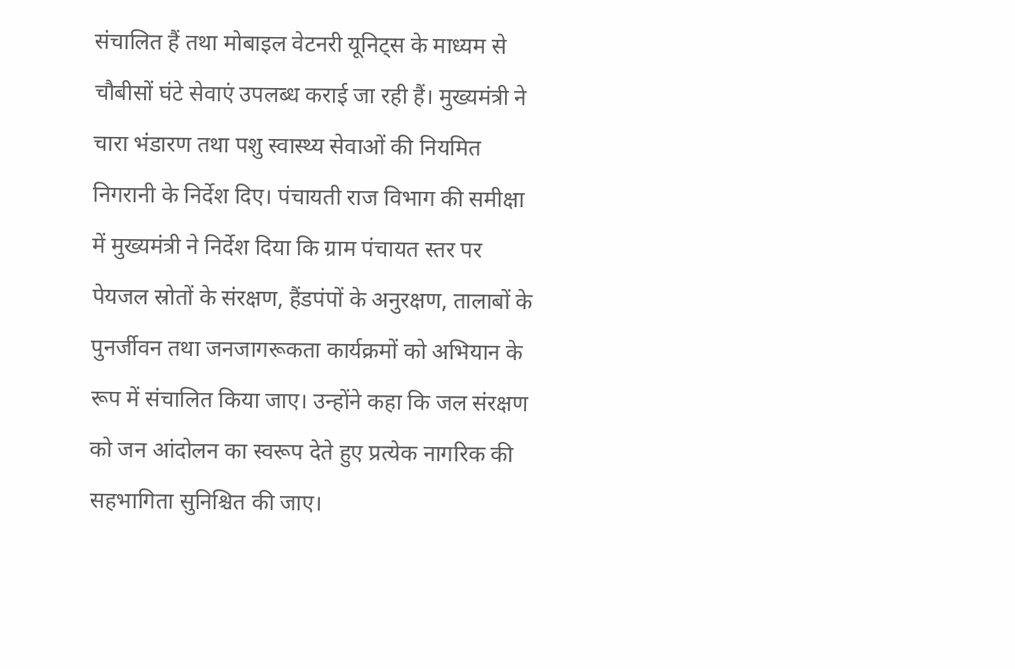संचालित हैं तथा मोबाइल वेटनरी यूनिट्स के माध्यम से चौबीसों घंटे सेवाएं उपलब्ध कराई जा रही हैं। मुख्यमंत्री ने चारा भंडारण तथा पशु स्वास्थ्य सेवाओं की नियमित निगरानी के निर्देश दिए। पंचायती राज विभाग की समीक्षा में मुख्यमंत्री ने निर्देश दिया कि ग्राम पंचायत स्तर पर पेयजल स्रोतों के संरक्षण, हैंडपंपों के अनुरक्षण, तालाबों के पुनर्जीवन तथा जनजागरूकता कार्यक्रमों को अभियान के रूप में संचालित किया जाए। उन्होंने कहा कि जल संरक्षण को जन आंदोलन का स्वरूप देते हुए प्रत्येक नागरिक की सहभागिता सुनिश्चित की जाए।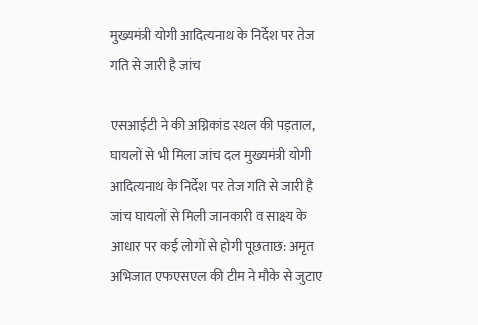मुख्यमंत्री योगी आदित्यनाथ के निर्देश पर तेज गति से जारी है जांच

एसआईटी ने की अग्निकांड स्थल की पड़ताल, घायलों से भी मिला जांच दल मुख्यमंत्री योगी आदित्यनाथ के निर्देश पर तेज गति से जारी है जांच घायलों से मिली जानकारी व साक्ष्य के आधार पर कई लोगों से होगी पूछताछ: अमृत अभिजात एफएसएल की टीम ने मौके से जुटाए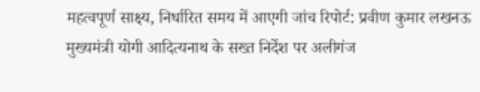महत्वपूर्ण साक्ष्य, निर्धारित समय में आएगी जांच रिपोर्ट: प्रवीण कुमार लखनऊ मुख्यमंत्री योगी आदित्यनाथ के सख्त निर्देश पर अलीगंज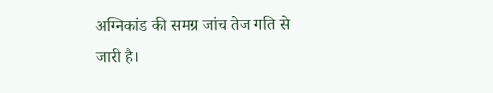अग्निकांड की समग्र जांच तेज गति से जारी है।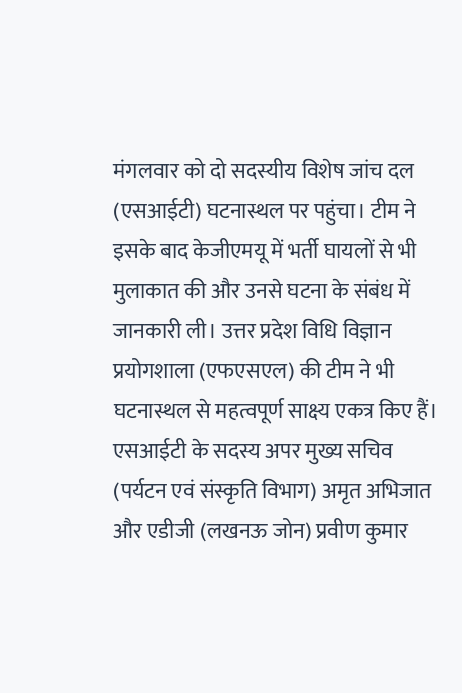मंगलवार को दो सदस्यीय विशेष जांच दल (एसआईटी) घटनास्थल पर पहुंचा। टीम ने इसके बाद केजीएमयू में भर्ती घायलों से भी मुलाकात की और उनसे घटना के संबंध में जानकारी ली। उत्तर प्रदेश विधि विज्ञान प्रयोगशाला (एफएसएल) की टीम ने भी घटनास्थल से महत्वपूर्ण साक्ष्य एकत्र किए हैं। एसआईटी के सदस्य अपर मुख्य सचिव (पर्यटन एवं संस्कृति विभाग) अमृत अभिजात और एडीजी (लखनऊ जोन) प्रवीण कुमार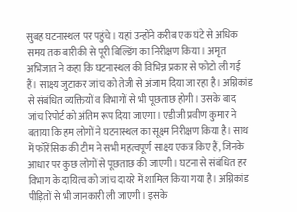सुबह घटनास्थल पर पहुंचे। यहां उन्होंने करीब एक घंटे से अधिक समय तक बारीकी से पूरी बिल्डिंग का निरीक्षण किया। अमृत अभिजात ने कहा कि घटनास्थल की विभिन्न प्रकार से फोटो ली गई हैं। साक्ष्य जुटाकर जांच को तेजी से अंजाम दिया जा रहा है। अग्निकांड से संबंधित व्यक्तियों व विभागों से भी पूछताछ होगी। उसके बाद जांच रिपोर्ट को अंतिम रूप दिया जाएगा। एडीजी प्रवीण कुमार ने बताया कि हम लोगों ने घटनास्थल का सूक्ष्म निरीक्षण किया है। साथ में फॉरेंसिक की टीम ने सभी महत्वपूर्ण साक्ष्य एकत्र किए हैं, जिनके आधार पर कुछ लोगों से पूछताछ की जाएगी। घटना से संबंधित हर विभाग के दायित्व को जांच दायरे में शामिल किया गया है। अग्निकांड पीड़ितों से भी जानकारी ली जाएगी। इसके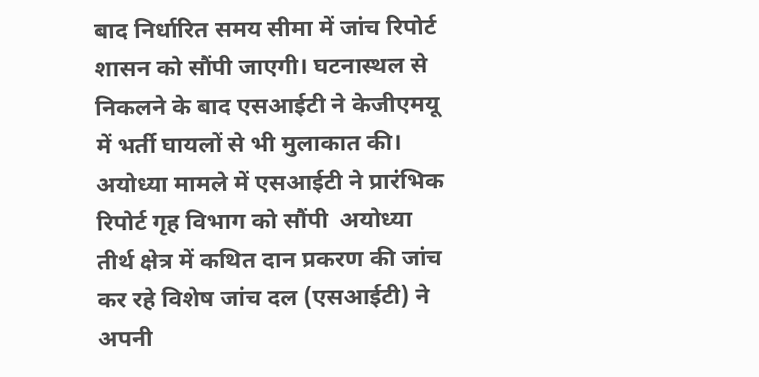बाद निर्धारित समय सीमा में जांच रिपोर्ट शासन को सौंपी जाएगी। घटनास्थल से निकलने के बाद एसआईटी ने केजीएमयू में भर्ती घायलों से भी मुलाकात की। अयोध्या मामले में एसआईटी ने प्रारंभिक रिपोर्ट गृह विभाग को सौंपी  अयोध्या तीर्थ क्षेत्र में कथित दान प्रकरण की जांच कर रहे विशेष जांच दल (एसआईटी) ने अपनी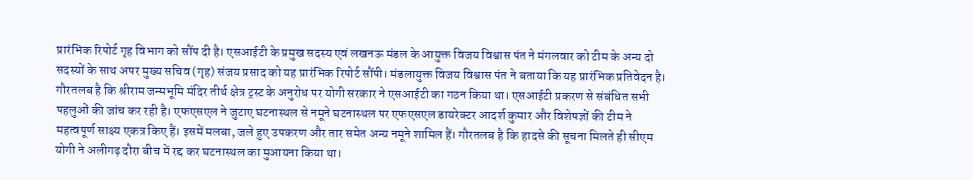प्रारंभिक रिपोर्ट गृह विभाग को सौंप दी है। एसआईटी के प्रमुख सदस्य एवं लखनऊ मंडल के आयुक्त विजय विश्वास पंत ने मंगलवार को टीम के अन्य दो सदस्यों के साथ अपर मुख्य सचिव (गृह) संजय प्रसाद को यह प्रारंभिक रिपोर्ट सौंपी। मंडलायुक्त विजय विश्वास पंत ने बताया कि यह प्रारंभिक प्रतिवेदन है। गौरतलब है कि श्रीराम जन्मभूमि मंदिर तीर्थ क्षेत्र ट्रस्ट के अनुरोध पर योगी सरकार ने एसआईटी का गठन किया था। एसआईटी प्रकरण से संबंधित सभी पहलुओं की जांच कर रही है। एफएसएल ने जुटाए घटनास्थल से नमूने घटनास्थल पर एफएसएल डायरेक्टर आदर्श कुमार और विशेषज्ञों की टीम ने महत्वपूर्ण साक्ष्य एकत्र किए हैं। इसमें मलबा, जले हुए उपकरण और तार समेत अन्य नमूने शामिल हैं। गौरतलब है कि हादसे की सूचना मिलते ही सीएम योगी ने अलीगढ़ दौरा बीच में रद्द कर घटनास्थल का मुआयना किया था।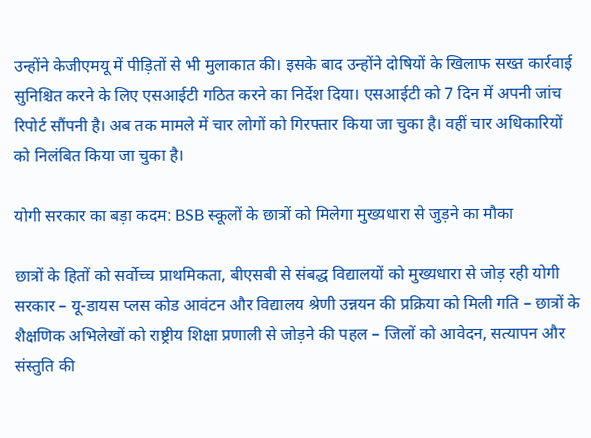उन्होंने केजीएमयू में पीड़ितों से भी मुलाकात की। इसके बाद उन्होंने दोषियों के खिलाफ सख्त कार्रवाई सुनिश्चित करने के लिए एसआईटी गठित करने का निर्देश दिया। एसआईटी को 7 दिन में अपनी जांच रिपोर्ट सौंपनी है। अब तक मामले में चार लोगों को गिरफ्तार किया जा चुका है। वहीं चार अधिकारियों को निलंबित किया जा चुका है।

योगी सरकार का बड़ा कदम: BSB स्कूलों के छात्रों को मिलेगा मुख्यधारा से जुड़ने का मौका

छात्रों के हितों को सर्वोच्च प्राथमिकता, बीएसबी से संबद्ध विद्यालयों को मुख्यधारा से जोड़ रही योगी सरकार – यू-डायस प्लस कोड आवंटन और विद्यालय श्रेणी उन्नयन की प्रक्रिया को मिली गति – छात्रों के शैक्षणिक अभिलेखों को राष्ट्रीय शिक्षा प्रणाली से जोड़ने की पहल – जिलों को आवेदन, सत्यापन और संस्तुति की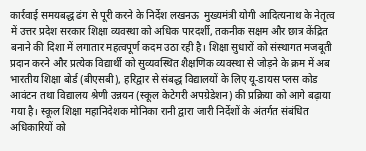कार्रवाई समयबद्ध ढंग से पूरी करने के निर्देश लखनऊ  मुख्यमंत्री योगी आदित्यनाथ के नेतृत्व में उत्तर प्रदेश सरकार शिक्षा व्यवस्था को अधिक पारदर्शी, तकनीक सक्षम और छात्र केंद्रित बनाने की दिशा में लगातार महत्वपूर्ण कदम उठा रही है। शिक्षा सुधारों को संस्थागत मजबूती प्रदान करने और प्रत्येक विद्यार्थी को सुव्यवस्थित शैक्षणिक व्यवस्था से जोड़ने के क्रम में अब भारतीय शिक्षा बोर्ड (बीएसबी), हरिद्वार से संबद्ध विद्यालयों के लिए यू-डायस प्लस कोड आवंटन तथा विद्यालय श्रेणी उन्नयन (स्कूल केटेगरी अपग्रेडेशन) की प्रक्रिया को आगे बढ़ाया गया है। स्कूल शिक्षा महानिदेशक मोनिका रानी द्वारा जारी निर्देशों के अंतर्गत संबंधित अधिकारियों को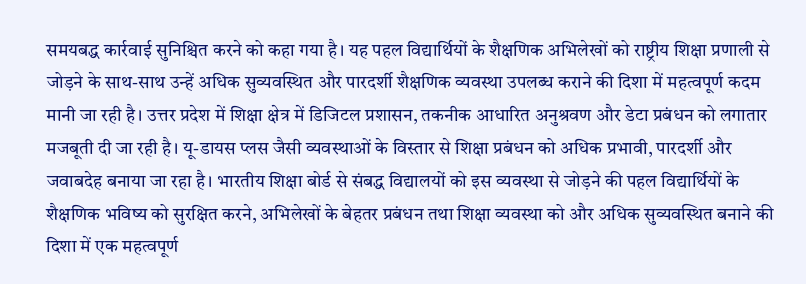समयबद्ध कार्रवाई सुनिश्चित करने को कहा गया है। यह पहल विद्यार्थियों के शैक्षणिक अभिलेखों को राष्ट्रीय शिक्षा प्रणाली से जोड़ने के साथ-साथ उन्हें अधिक सुव्यवस्थित और पारदर्शी शैक्षणिक व्यवस्था उपलब्ध कराने की दिशा में महत्वपूर्ण कदम मानी जा रही है। उत्तर प्रदेश में शिक्षा क्षेत्र में डिजिटल प्रशासन, तकनीक आधारित अनुश्रवण और डेटा प्रबंधन को लगातार मजबूती दी जा रही है। यू-डायस प्लस जैसी व्यवस्थाओं के विस्तार से शिक्षा प्रबंधन को अधिक प्रभावी, पारदर्शी और जवाबदेह बनाया जा रहा है। भारतीय शिक्षा बोर्ड से संबद्ध विद्यालयों को इस व्यवस्था से जोड़ने की पहल विद्यार्थियों के शैक्षणिक भविष्य को सुरक्षित करने, अभिलेखों के बेहतर प्रबंधन तथा शिक्षा व्यवस्था को और अधिक सुव्यवस्थित बनाने की दिशा में एक महत्वपूर्ण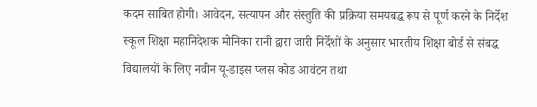कदम साबित होगी। आवेदन, सत्यापन और संस्तुति की प्रक्रिया समयबद्ध रूप से पूर्ण करने के निर्देश स्कूल शिक्षा महानिदेशक मोनिका रानी द्वारा जारी निर्देशों के अनुसार भारतीय शिक्षा बोर्ड से संबद्ध विद्यालयों के लिए नवीन यू-डाइस प्लस कोड आवंटन तथा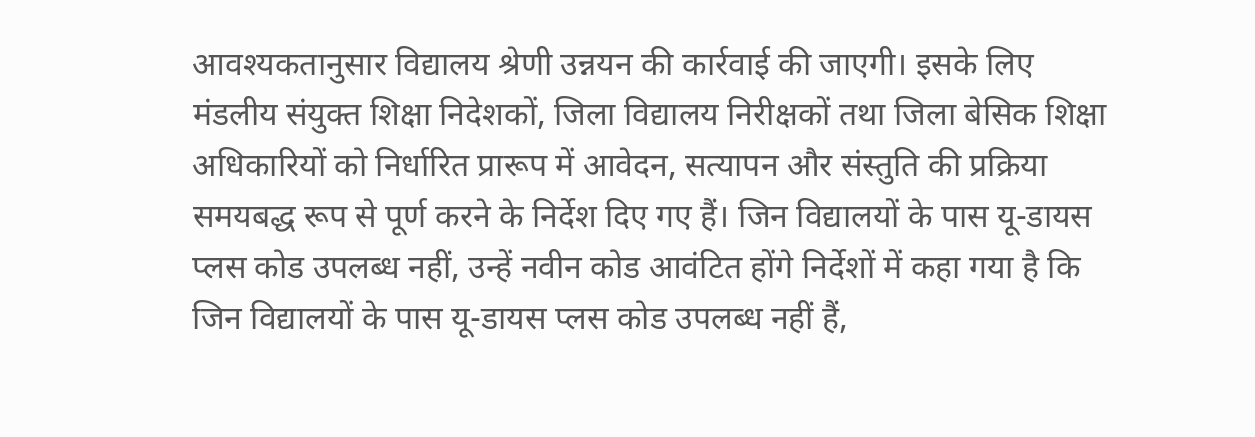आवश्यकतानुसार विद्यालय श्रेणी उन्नयन की कार्रवाई की जाएगी। इसके लिए मंडलीय संयुक्त शिक्षा निदेशकों, जिला विद्यालय निरीक्षकों तथा जिला बेसिक शिक्षा अधिकारियों को निर्धारित प्रारूप में आवेदन, सत्यापन और संस्तुति की प्रक्रिया समयबद्ध रूप से पूर्ण करने के निर्देश दिए गए हैं। जिन विद्यालयों के पास यू-डायस प्लस कोड उपलब्ध नहीं, उन्हें नवीन कोड आवंटित होंगे निर्देशों में कहा गया है कि जिन विद्यालयों के पास यू-डायस प्लस कोड उपलब्ध नहीं हैं,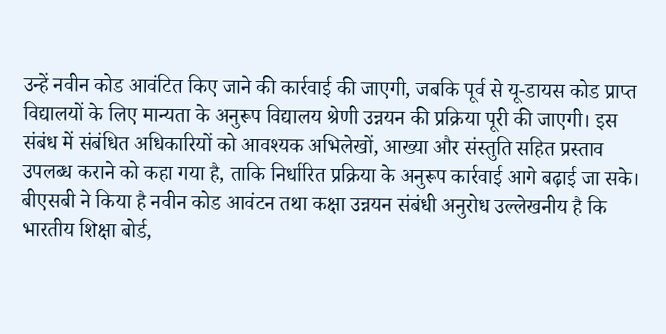उन्हें नवीन कोड आवंटित किए जाने की कार्रवाई की जाएगी, जबकि पूर्व से यू-डायस कोड प्राप्त विद्यालयों के लिए मान्यता के अनुरूप विद्यालय श्रेणी उन्नयन की प्रक्रिया पूरी की जाएगी। इस संबंध में संबंधित अधिकारियों को आवश्यक अभिलेखों, आख्या और संस्तुति सहित प्रस्ताव उपलब्ध कराने को कहा गया है, ताकि निर्धारित प्रक्रिया के अनुरूप कार्रवाई आगे बढ़ाई जा सके। बीएसबी ने किया है नवीन कोड आवंटन तथा कक्षा उन्नयन संबंधी अनुरोध उल्लेखनीय है कि भारतीय शिक्षा बोर्ड,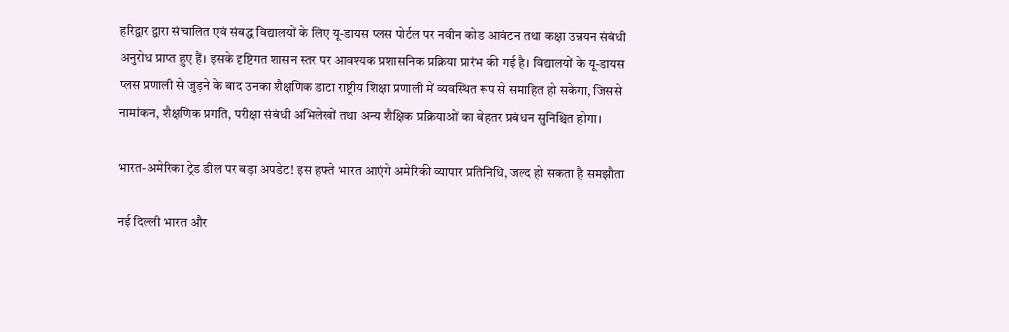हरिद्वार द्वारा संचालित एवं संबद्ध विद्यालयों के लिए यू-डायस प्लस पोर्टल पर नवीन कोड आवंटन तथा कक्षा उन्नयन संबंधी अनुरोध प्राप्त हुए हैं। इसके दृष्टिगत शासन स्तर पर आवश्यक प्रशासनिक प्रक्रिया प्रारंभ की गई है। विद्यालयों के यू-डायस प्लस प्रणाली से जुड़ने के बाद उनका शैक्षणिक डाटा राष्ट्रीय शिक्षा प्रणाली में व्यवस्थित रूप से समाहित हो सकेगा, जिससे नामांकन, शैक्षणिक प्रगति, परीक्षा संबंधी अभिलेखों तथा अन्य शैक्षिक प्रक्रियाओं का बेहतर प्रबंधन सुनिश्चित होगा।

भारत-अमेरिका ट्रेड डील पर बड़ा अपडेट! इस हफ्ते भारत आएंगे अमेरिकी व्यापार प्रतिनिधि, जल्द हो सकता है समझौता

नई दिल्‍ली भारत और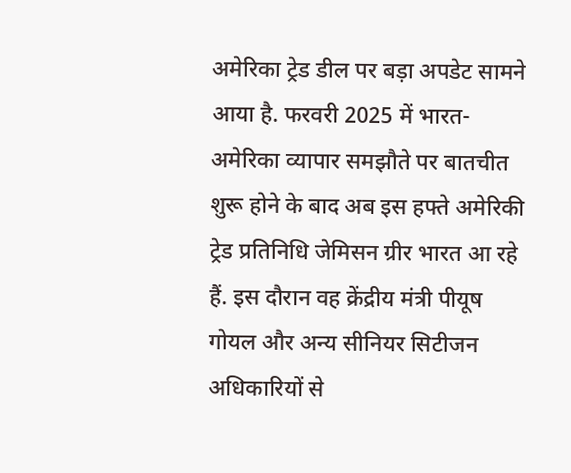अमेरिका ट्रेड डील पर बड़ा अपडेट सामने आया है. फरवरी 2025 में भारत-अमेरिका व्यापार समझौते पर बातचीत शुरू होने के बाद अब इस हफ्ते अमेरिकी ट्रेड प्रतिनिधि जेमिसन ग्रीर भारत आ रहे हैं. इस दौरान वह क्रेंद्रीय मंत्री पीयूष गोयल और अन्‍य सीनियर सिटीजन अधिकारियों से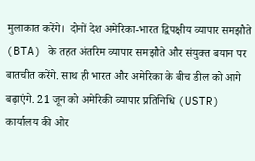मुलाकात करेंगे।  दोनों देश अमेरिका-भारत द्विपक्षीय व्यापार समझौते (BTA) के तहत अंतरिम व्यापार समझौते और संयुक्त बयान पर बातचीत करेंगे. साथ ही भारत और अमेरिका के बीच डील को आगे बढ़ाएंगे. 21 जून को अमेरिकी व्यापार प्रतिनिधि (USTR) कार्यालय की ओर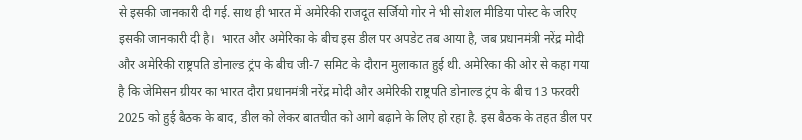से इसकी जानकारी दी गई. साथ ही भारत में अमेरिकी राजदूत सर्जियो गोर ने भी सोशल मीडिया पोस्‍ट के जरिए इसकी जानकारी दी है।  भारत और अमेरिका के बीच इस डील पर अपडेट तब आया है, जब प्रधानमंत्री नरेंद्र मोदी और अमेरिकी राष्ट्रपति डोनाल्ड ट्रंप के बीच जी-7 समिट के दौरान मुलाकात हुई थी. अमेरिका की ओर से कहा गया है कि जेमिसन ग्रीयर का भारत दौरा प्रधानमंत्री नरेंद्र मोदी और अमेरिकी राष्ट्रपति डोनाल्ड ट्रंप के बीच 13 फरवरी 2025 को हुई बैठक के बाद, डील को लेकर बातचीत को आगे बढ़ाने के लिए हो रहा है. इस बैठक के तहत डील पर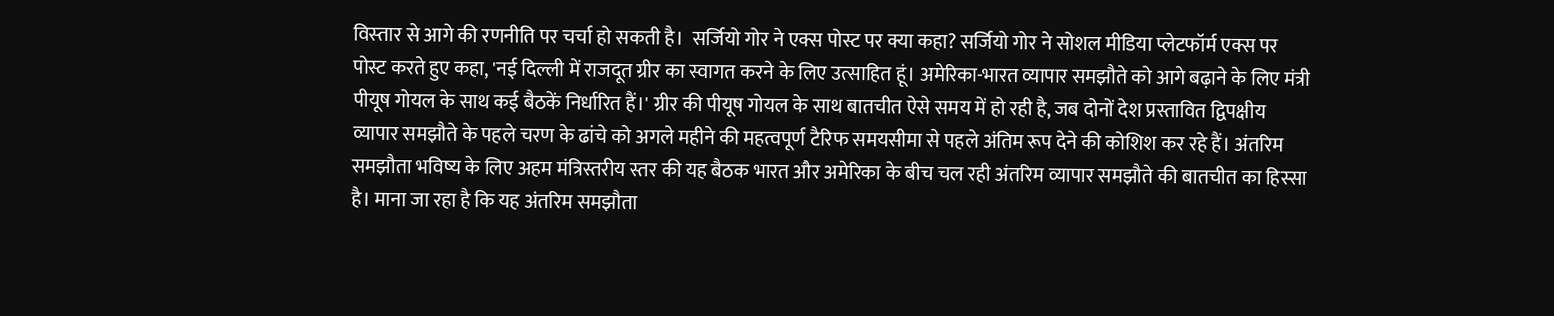विस्‍तार से आगे की रणनीति पर चर्चा हो सकती है।  सर्जियो गोर ने एक्स पोस्ट पर क्या कहा? सर्जियो गोर ने सोशल मीडिया प्लेटफॉर्म एक्स पर पोस्ट करते हुए कहा, 'नई दिल्ली में राजदूत ग्रीर का स्वागत करने के लिए उत्साहित हूं। अमेरिका-भारत व्यापार समझौते को आगे बढ़ाने के लिए मंत्री पीयूष गोयल के साथ कई बैठकें निर्धारित हैं।' ग्रीर की पीयूष गोयल के साथ बातचीत ऐसे समय में हो रही है, जब दोनों देश प्रस्तावित द्विपक्षीय व्यापार समझौते के पहले चरण के ढांचे को अगले महीने की महत्वपूर्ण टैरिफ समयसीमा से पहले अंतिम रूप देने की कोशिश कर रहे हैं। अंतरिम समझौता भविष्य के लिए अहम मंत्रिस्तरीय स्तर की यह बैठक भारत और अमेरिका के बीच चल रही अंतरिम व्यापार समझौते की बातचीत का हिस्सा है। माना जा रहा है कि यह अंतरिम समझौता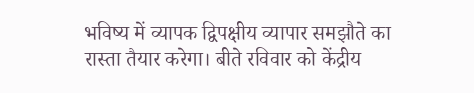भविष्य में व्यापक द्विपक्षीय व्यापार समझौते का रास्ता तैयार करेगा। बीते रविवार को केंद्रीय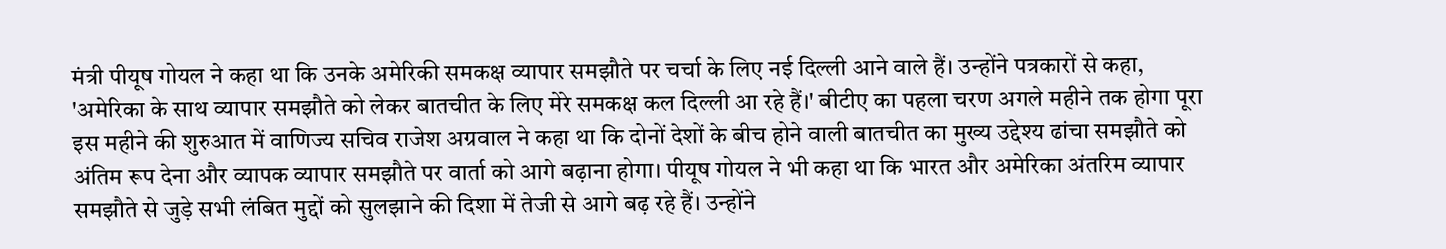मंत्री पीयूष गोयल ने कहा था कि उनके अमेरिकी समकक्ष व्यापार समझौते पर चर्चा के लिए नई दिल्ली आने वाले हैं। उन्होंने पत्रकारों से कहा, 'अमेरिका के साथ व्यापार समझौते को लेकर बातचीत के लिए मेरे समकक्ष कल दिल्ली आ रहे हैं।' बीटीए का पहला चरण अगले महीने तक होगा पूरा इस महीने की शुरुआत में वाणिज्य सचिव राजेश अग्रवाल ने कहा था कि दोनों देशों के बीच होने वाली बातचीत का मुख्य उद्देश्य ढांचा समझौते को अंतिम रूप देना और व्यापक व्यापार समझौते पर वार्ता को आगे बढ़ाना होगा। पीयूष गोयल ने भी कहा था कि भारत और अमेरिका अंतरिम व्यापार समझौते से जुड़े सभी लंबित मुद्दों को सुलझाने की दिशा में तेजी से आगे बढ़ रहे हैं। उन्होंने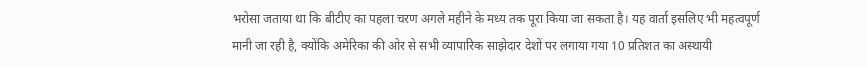भरोसा जताया था कि बीटीए का पहला चरण अगले महीने के मध्य तक पूरा किया जा सकता है। यह वार्ता इसलिए भी महत्वपूर्ण मानी जा रही है, क्योंकि अमेरिका की ओर से सभी व्यापारिक साझेदार देशों पर लगाया गया 10 प्रतिशत का अस्थायी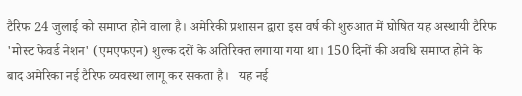टैरिफ 24 जुलाई को समाप्त होने वाला है। अमेरिकी प्रशासन द्वारा इस वर्ष की शुरुआत में घोषित यह अस्थायी टैरिफ 'मोस्ट फेवर्ड नेशन' (एमएफएन) शुल्क दरों के अतिरिक्त लगाया गया था। 150 दिनों की अवधि समाप्त होने के बाद अमेरिका नई टैरिफ व्यवस्था लागू कर सकता है।   यह नई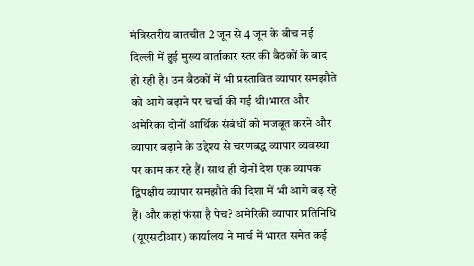मंत्रिस्तरीय बातचीत 2 जून से 4 जून के बीच नई दिल्ली में हुई मुख्य वार्ताकार स्तर की बैठकों के बाद हो रही है। उन बैठकों में भी प्रस्तावित व्यापार समझौते को आगे बढ़ाने पर चर्चा की गई थी।भारत और अमेरिका दोनों आर्थिक संबंधों को मजबूत करने और व्यापार बढ़ाने के उद्देश्य से चरणबद्ध व्यापार व्यवस्था पर काम कर रहे हैं। साथ ही दोनों देश एक व्यापक द्विपक्षीय व्यापार समझौते की दिशा में भी आगे बढ़ रहे हैं। और कहां फंसा है पेच? अमेरिकी व्यापार प्रतिनिधि (यूएसटीआर) कार्यालय ने मार्च में भारत समेत कई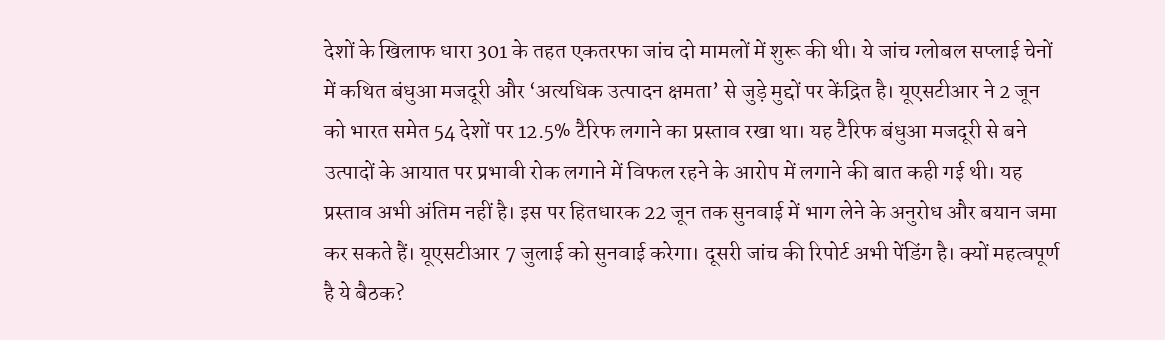देशों के खिलाफ धारा 301 के तहत एकतरफा जांच दो मामलों में शुरू की थी। ये जांच ग्लोबल सप्लाई चेनों में कथित बंधुआ मजदूरी और ‘अत्यधिक उत्पादन क्षमता’ से जुड़े मुद्दों पर केंद्रित है। यूएसटीआर ने 2 जून को भारत समेत 54 देशों पर 12.5% टैरिफ लगाने का प्रस्ताव रखा था। यह टैरिफ बंधुआ मजदूरी से बने उत्पादों के आयात पर प्रभावी रोक लगाने में विफल रहने के आरोप में लगाने की बात कही गई थी। यह प्रस्ताव अभी अंतिम नहीं है। इस पर हितधारक 22 जून तक सुनवाई में भाग लेने के अनुरोध और बयान जमा कर सकते हैं। यूएसटीआर 7 जुलाई को सुनवाई करेगा। दूसरी जांच की रिपोर्ट अभी पेंडिंग है। क्‍यों महत्‍वपूर्ण है ये बैठक?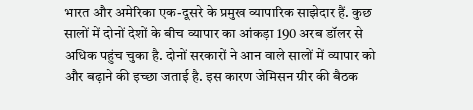भारत और अमेरिका एक-दूसरे के प्रमुख व्यापारिक साझेदार हैं. कुछ सालों में दोनों देशों के बीच व्यापार का आंकड़ा 190 अरब डॉलर से अधिक पहुंच चुका है. दोनों सरकारों ने आन वाले सालों में व्‍यापार को और बढ़ाने की इच्‍छा जताई है. इस कारण जेमिसन ग्रीर की बैठक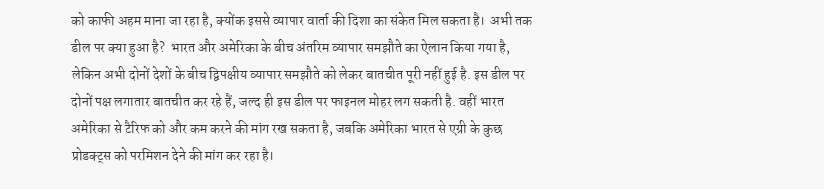को काफी अहम माना जा रहा है, क्‍योंक इससे व्‍यापार वार्ता की दिशा का संकेत मिल सकता है।  अभी तक डील पर क्‍या हुआ है?  भारत और अमेरिका के बीच अंतरिम व्‍यापार समझौते का ऐलान किया गया है, लेकिन अभी दोनों देशों के बीच द्विपक्षीय व्‍यापार समझौते को लेकर बातचीत पूरी नहीं हुई है. इस डील पर दोनों पक्ष लगातार बातचीत कर रहे हैं, जल्‍द ही इस डील पर फाइनल मोहर लग सकती है. वहीं भारत अमेरिका से टैरिफ को और कम करने की मांग रख सकता है, जबकि अमेरिका भारत से एग्री के कुछ प्रोडक्‍ट्स को परमिशन देने की मांग कर रहा है।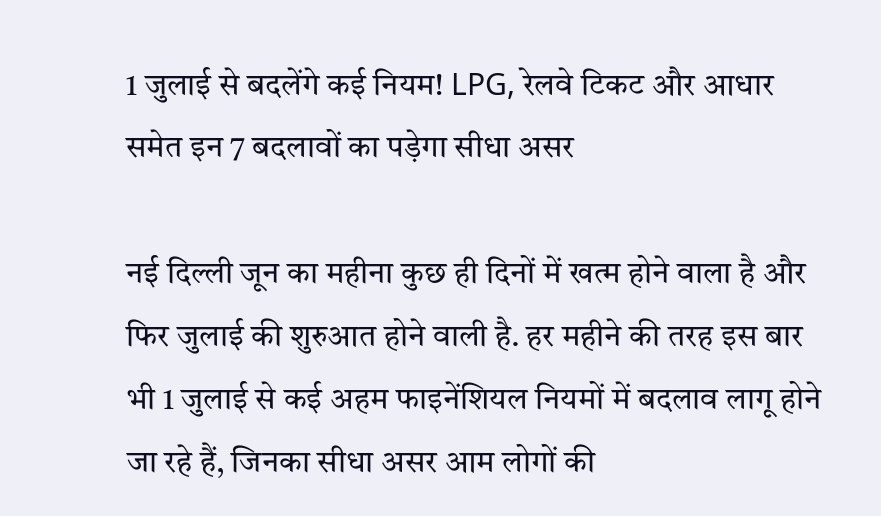1 जुलाई से बदलेंगे कई नियम! LPG, रेलवे टिकट और आधार समेत इन 7 बदलावों का पड़ेगा सीधा असर

नई दिल्ली जून का महीना कुछ ही दिनों में खत्म होने वाला है और फिर जुलाई की शुरुआत होने वाली है. हर महीने की तरह इस बार भी 1 जुलाई से कई अहम फाइनेंशियल नियमों में बदलाव लागू होने जा रहे हैं, जिनका सीधा असर आम लोगों की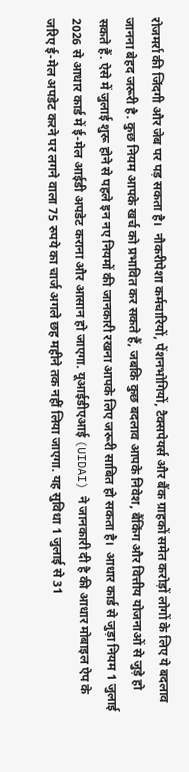रोजमर्रा की जिंदगी और जेब पर पड़ सकता है।  नौकरीपेशा कर्मचारियों, पेंशनभोगियों, टैक्सपेयर्स और बैंक ग्राहकों समेत करोड़ों लोगों के लिए ये बदलाव जानना बेहद जरूरी है. कुछ नियम आपके खर्च को प्रभावित कर सकते हैं, जबकि कुछ बदलाव आपके निवेश, बैंकिंग और वित्तीय योजनाओं से जुड़े हो सकते हैं. ऐसे में जुलाई शुरू होने से पहले इन नए नियमों की जानकारी रखना आपके लिए जरूरी साबित हो सकता है।  आधार कार्ड से जुड़ा नियम 1 जुलाई 2026 से आधार कार्ड में ई-मेल आईडी अपडेट कराना और आसान हो जाएगा. यूआईडीएआई (UIDAI) ने जानकारी दी है की आधार मोबाइल ऐप के जरिए ई-मेल अपडेट करने पर लगने वाला 75 रुपये का चार्ज अगले छह महीने तक नहीं लिया जाएगा. यह सुविधा 1 जुलाई से 31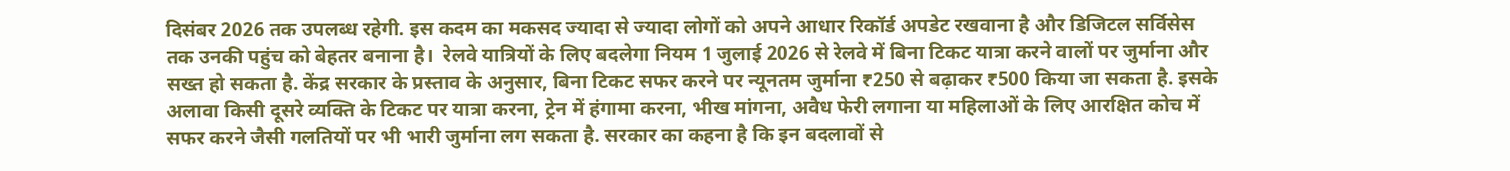दिसंबर 2026 तक उपलब्ध रहेगी. इस कदम का मकसद ज्यादा से ज्यादा लोगों को अपने आधार रिकॉर्ड अपडेट रखवाना है और डिजिटल सर्विसेस तक उनकी पहुंच को बेहतर बनाना है।  रेलवे यात्रियों के लिए बदलेगा नियम 1 जुलाई 2026 से रेलवे में बिना टिकट यात्रा करने वालों पर जुर्माना और सख्त हो सकता है. केंद्र सरकार के प्रस्ताव के अनुसार, बिना टिकट सफर करने पर न्यूनतम जुर्माना ₹250 से बढ़ाकर ₹500 किया जा सकता है. इसके अलावा किसी दूसरे व्यक्ति के टिकट पर यात्रा करना, ट्रेन में हंगामा करना, भीख मांगना, अवैध फेरी लगाना या महिलाओं के लिए आरक्षित कोच में सफर करने जैसी गलतियों पर भी भारी जुर्माना लग सकता है. सरकार का कहना है कि इन बदलावों से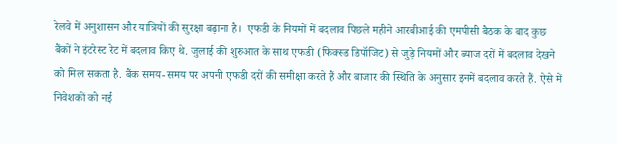रेलवे में अनुशासन और यात्रियों की सुरक्षा बढ़ाना है।  एफडी के नियमों में बदलाव पिछले महीने आरबीआई की एमपीसी बैठक के बाद कुछ बैंकों ने इंटरेस्ट रेट में बदलाव किए थे. जुलाई की शुरुआत के साथ एफडी (फिक्स्ड डिपॉजिट) से जुड़े नियमों और ब्याज दरों में बदलाव देखने को मिल सकता है. बैंक समय-समय पर अपनी एफडी दरों की समीक्षा करते हैं और बाजार की स्थिति के अनुसार इनमें बदलाव करते हैं. ऐसे में निवेशकों को नई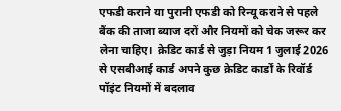एफडी कराने या पुरानी एफडी को रिन्यू कराने से पहले बैंक की ताजा ब्याज दरों और नियमों को चेक जरूर कर लेना चाहिए।  क्रेडिट कार्ड से जुड़ा नियम 1 जुलाई 2026 से एसबीआई कार्ड अपने कुछ क्रेडिट कार्डों के रिवॉर्ड पॉइंट नियमों में बदलाव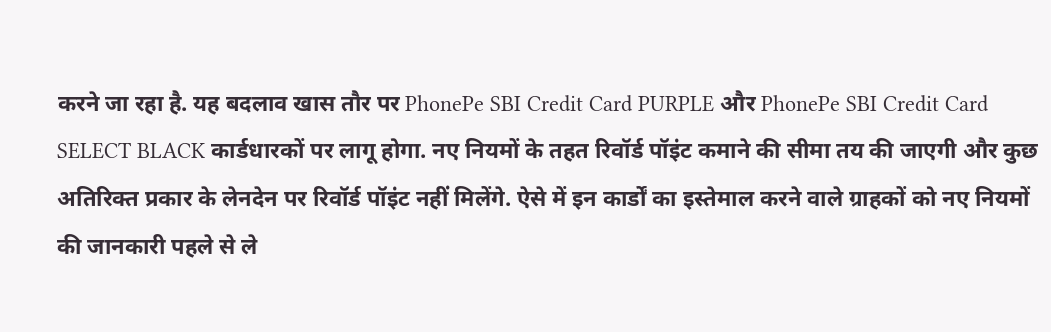करने जा रहा है. यह बदलाव खास तौर पर PhonePe SBI Credit Card PURPLE और PhonePe SBI Credit Card SELECT BLACK कार्डधारकों पर लागू होगा. नए नियमों के तहत रिवॉर्ड पॉइंट कमाने की सीमा तय की जाएगी और कुछ अतिरिक्त प्रकार के लेनदेन पर रिवॉर्ड पॉइंट नहीं मिलेंगे. ऐसे में इन कार्डों का इस्तेमाल करने वाले ग्राहकों को नए नियमों की जानकारी पहले से ले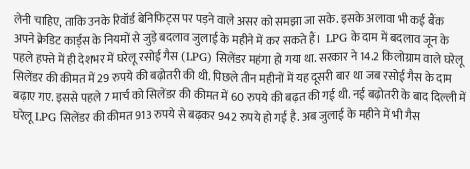लेनी चाहिए, ताकि उनके रिवॉर्ड बेनिफिट्स पर पड़ने वाले असर को समझा जा सके. इसके अलावा भी कई बैंक अपने क्रेडिट कार्ड्स के नियमों से जुड़े बदलाव जुलाई के महीने में कर सकते हैं।  LPG के दाम में बदलाव जून के पहले हफ्ते में ही देशभर में घरेलू रसोई गैस (LPG) सिलेंडर महंगा हो गया था. सरकार ने 14.2 किलोग्राम वाले घरेलू सिलेंडर की कीमत में 29 रुपये की बढ़ोतरी की थी. पिछले तीन महीनों में यह दूसरी बार था जब रसोई गैस के दाम बढ़ाए गए. इससे पहले 7 मार्च को सिलेंडर की कीमत में 60 रुपये की बढ़त की गई थी. नई बढ़ोतरी के बाद दिल्ली में घरेलू LPG सिलेंडर की कीमत 913 रुपये से बढ़कर 942 रुपये हो गई है. अब जुलाई के महीने में भी गैस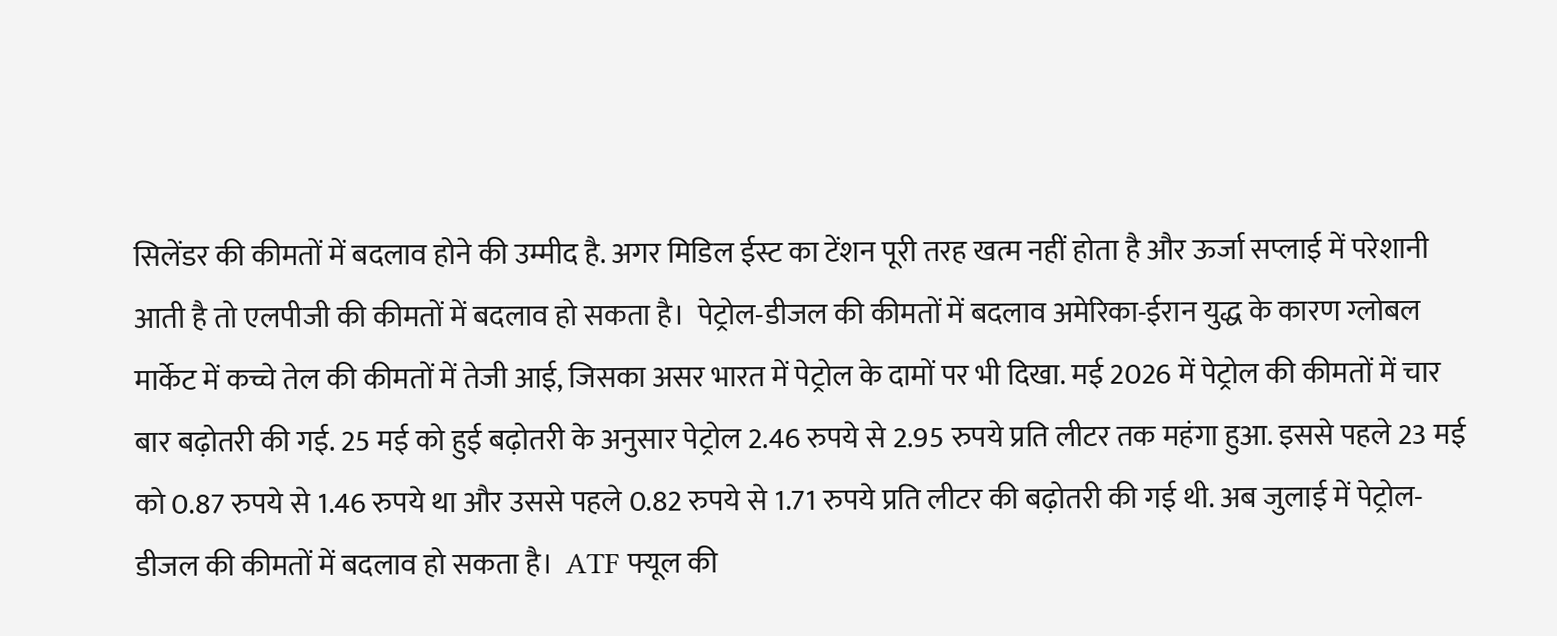सिलेंडर की कीमतों में बदलाव होने की उम्मीद है. अगर मिडिल ईस्ट का टेंशन पूरी तरह खत्म नहीं होता है और ऊर्जा सप्लाई में परेशानी आती है तो एलपीजी की कीमतों में बदलाव हो सकता है।  पेट्रोल-डीजल की कीमतों में बदलाव अमेरिका-ईरान युद्ध के कारण ग्लोबल मार्केट में कच्चे तेल की कीमतों में तेजी आई, जिसका असर भारत में पेट्रोल के दामों पर भी दिखा. मई 2026 में पेट्रोल की कीमतों में चार बार बढ़ोतरी की गई. 25 मई को हुई बढ़ोतरी के अनुसार पेट्रोल 2.46 रुपये से 2.95 रुपये प्रति लीटर तक महंगा हुआ. इससे पहले 23 मई को 0.87 रुपये से 1.46 रुपये था और उससे पहले 0.82 रुपये से 1.71 रुपये प्रति लीटर की बढ़ोतरी की गई थी. अब जुलाई में पेट्रोल-डीजल की कीमतों में बदलाव हो सकता है।  ATF फ्यूल की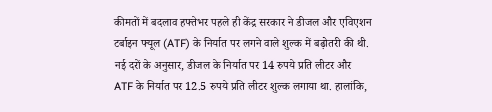कीमतों में बदलाव हफ्तेभर पहले ही केंद्र सरकार ने डीजल और एविएशन टर्बाइन फ्यूल (ATF) के निर्यात पर लगने वाले शुल्क में बढ़ोतरी की थी. नई दरों के अनुसार, डीजल के निर्यात पर 14 रुपये प्रति लीटर और ATF के निर्यात पर 12.5 रुपये प्रति लीटर शुल्क लगाया था. हालांकि,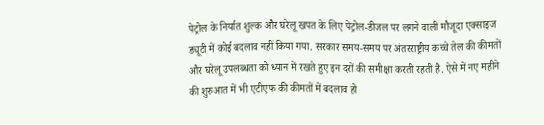पेट्रोल के निर्यात शुल्क और घरेलू खपत के लिए पेट्रोल-डीजल पर लगने वाली मौजूदा एक्साइज ड्यूटी में कोई बदलाव नहीं किया गया. सरकार समय-समय पर अंतरराष्ट्रीय कच्चे तेल की कीमतों और घरेलू उपलब्धता को ध्यान में रखते हुए इन दरों की समीक्षा करती रहती है. ऐसे में नए महीने की शुरुआत में भी एटीएफ की कीमतों में बदलाव हो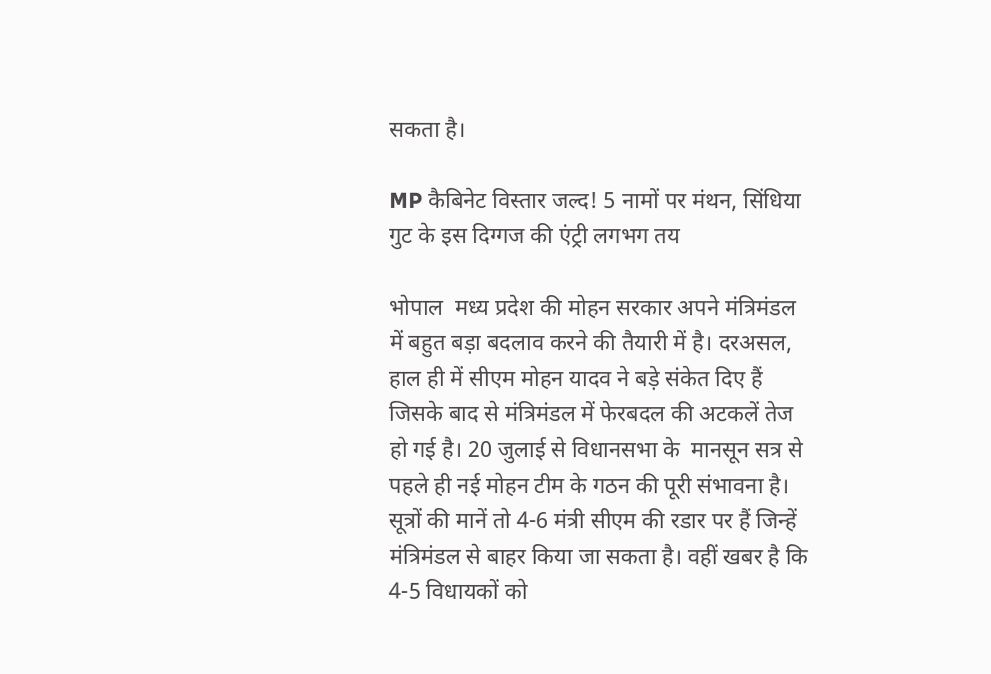सकता है।

MP कैबिनेट विस्तार जल्द! 5 नामों पर मंथन, सिंधिया गुट के इस दिग्गज की एंट्री लगभग तय

भोपाल  मध्य प्रदेश की मोहन सरकार अपने मंत्रिमंडल में बहुत बड़ा बदलाव करने की तैयारी में है। दरअसल, हाल ही में सीएम मोहन यादव ने बड़े संकेत दिए हैं जिसके बाद से मंत्रिमंडल में फेरबदल की अटकलें तेज हो गई है। 20 जुलाई से विधानसभा के  मानसून सत्र से पहले ही नई मोहन टीम के गठन की पूरी संभावना है। सूत्रों की मानें तो 4-6 मंत्री सीएम की रडार पर हैं जिन्हें मंत्रिमंडल से बाहर किया जा सकता है। वहीं खबर है कि 4-5 विधायकों को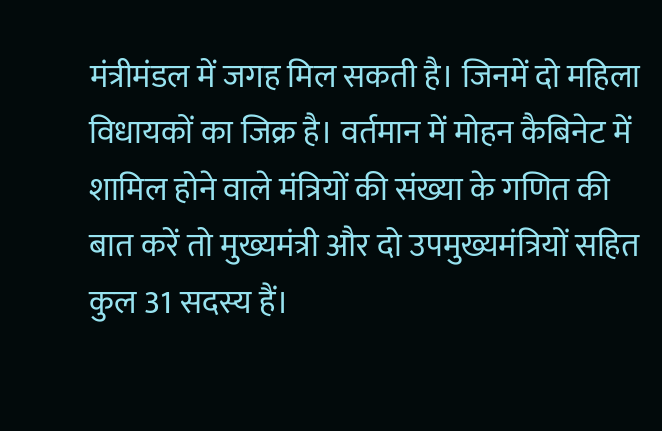मंत्रीमंडल में जगह मिल सकती है। जिनमें दो महिला विधायकों का जिक्र है। वर्तमान में मोहन कैबिनेट में शामिल होने वाले मंत्रियों की संख्या के गणित की बात करें तो मुख्यमंत्री और दो उपमुख्यमंत्रियों सहित कुल 31 सदस्य हैं।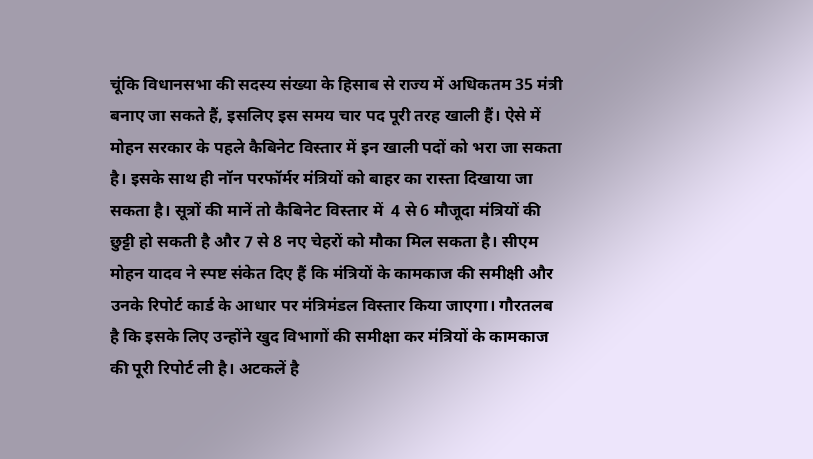चूंकि विधानसभा की सदस्य संख्या के हिसाब से राज्य में अधिकतम 35 मंत्री बनाए जा सकते हैं, इसलिए इस समय चार पद पूरी तरह खाली हैं। ऐसे में मोहन सरकार के पहले कैबिनेट विस्तार में इन खाली पदों को भरा जा सकता है। इसके साथ ही नॉन परफॉर्मर मंत्रियों को बाहर का रास्ता दिखाया जा सकता है। सूत्रों की मानें तो कैबिनेट विस्तार में  4 से 6 मौजूदा मंत्रियों की छुट्टी हो सकती है और 7 से 8 नए चेहरों को मौका मिल सकता है। सीएम मोहन यादव ने स्पष्ट संकेत दिए हैं कि मंत्रियों के कामकाज की समीक्षी और उनके रिपोर्ट कार्ड के आधार पर मंत्रिमंडल विस्तार किया जाएगा। गौरतलब है कि इसके लिए उन्होंने खुद विभागों की समीक्षा कर मंत्रियों के कामकाज की पूरी रिपोर्ट ली है। अटकलें है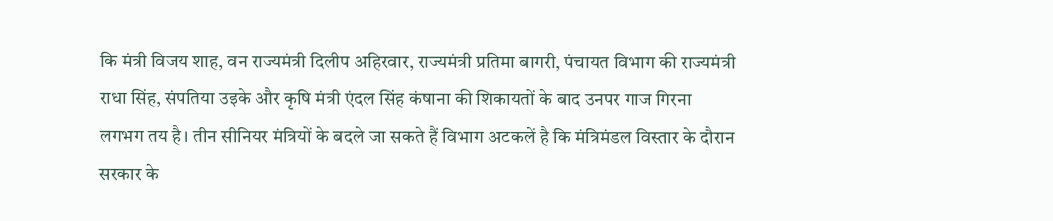कि मंत्री विजय शाह, वन राज्यमंत्री दिलीप अहिरवार, राज्यमंत्री प्रतिमा बागरी, पंचायत विभाग की राज्यमंत्री राधा सिंह, संपतिया उइके और कृषि मंत्री एंदल सिंह कंषाना की शिकायतों के बाद उनपर गाज गिरना लगभग तय है। तीन सीनियर मंत्रियों के बदले जा सकते हैं विभाग अटकलें है कि मंत्रिमंडल विस्तार के दौरान सरकार के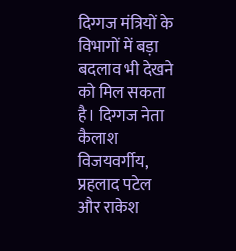दिग्गज मंत्रियों के विभागों में बड़ा बदलाव भी देखने को मिल सकता है। दिग्गज नेता कैलाश विजयवर्गीय, प्रहलाद पटेल और राकेश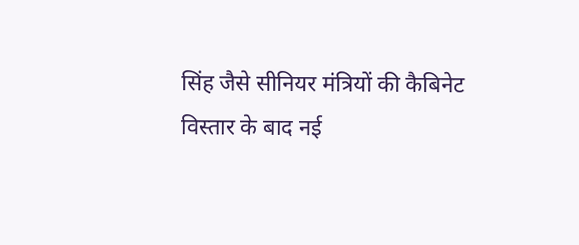सिंह जैसे सीनियर मंत्रियों की कैबिनेट विस्तार के बाद नई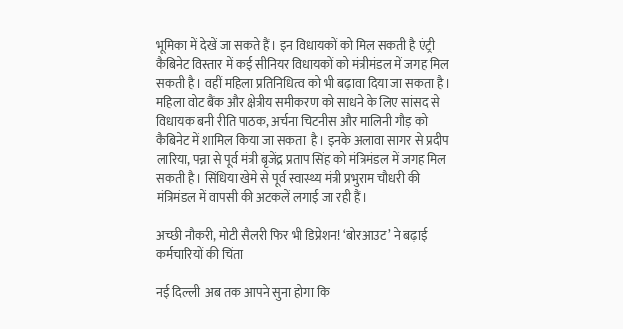भूमिका में देखें जा सकते हैं। इन विधायकों को मिल सकती है एंट्री कैबिनेट विस्तार में कई सीनियर विधायकों को मंत्रीमंडल में जगह मिल सकती है। वहीं महिला प्रतिनिधित्व को भी बढ़ावा दिया जा सकता है। महिला वोट बैंक और क्षेत्रीय समीकरण को साधने के लिए सांसद से विधायक बनी रीति पाठक, अर्चना चिटनीस और मालिनी गौड़ को कैबिनेट में शामिल किया जा सकता  है। इनके अलावा सागर से प्रदीप लारिया, पन्ना से पूर्व मंत्री बृजेंद्र प्रताप सिंह को मंत्रिमंडल में जगह मिल सकती है। सिंधिया खेमे से पूर्व स्वास्थ्य मंत्री प्रभुराम चौधरी की मंत्रिमंडल में वापसी की अटकलें लगाई जा रही हैं।

अच्छी नौकरी, मोटी सैलरी फिर भी डिप्रेशन! ‘बोरआउट’ ने बढ़ाई कर्मचारियों की चिंता

नई दिल्ली  अब तक आपने सुना होगा कि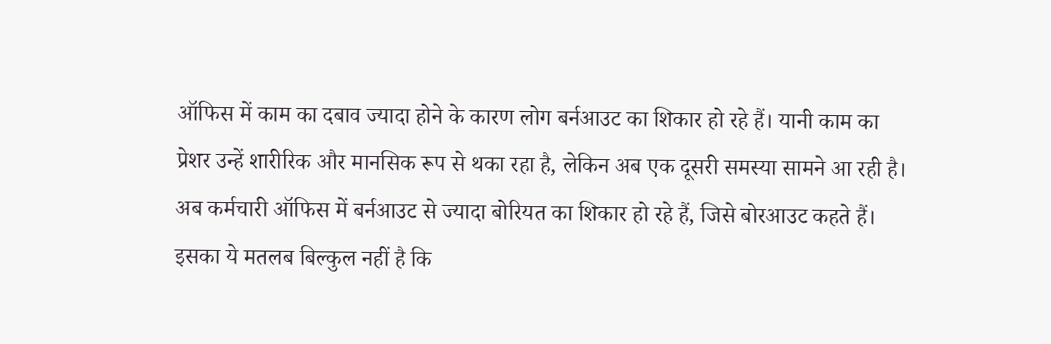ऑफिस में काम का दबाव ज्यादा होने के कारण लोग बर्नआउट का शिकार हो रहे हैं। यानी काम का प्रेशर उन्हें शारीरिक और मानसिक रूप से थका रहा है, लेकिन अब एक दूसरी समस्या सामने आ रही है।  अब कर्मचारी ऑफिस में बर्नआउट से ज्यादा बोरियत का शिकार हो रहे हैं, जिसे बोरआउट कहते हैं। इसका ये मतलब बिल्कुल नहीं है कि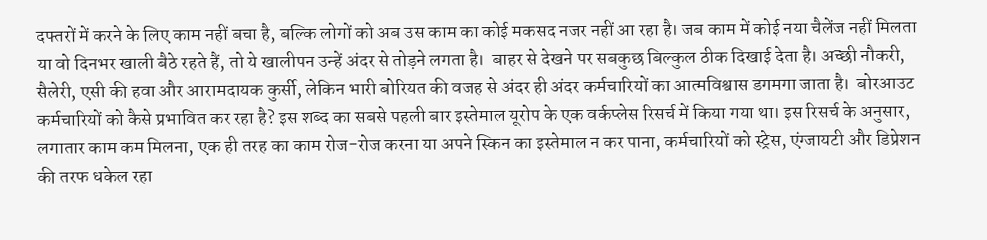दफ्तरों में करने के लिए काम नहीं बचा है, बल्कि लोगों को अब उस काम का कोई मकसद नजर नहीं आ रहा है। जब काम में कोई नया चैलेंज नहीं मिलता या वो दिनभर खाली बैठे रहते हैं, तो ये खालीपन उन्हें अंदर से तोड़ने लगता है।  बाहर से देखने पर सबकुछ बिल्कुल ठीक दिखाई देता है। अच्छी नौकरी, सैलेरी, एसी की हवा और आरामदायक कुर्सी, लेकिन भारी बोरियत की वजह से अंदर ही अंदर कर्मचारियों का आत्मविश्वास डगमगा जाता है।  बोरआउट कर्मचारियों को कैसे प्रभावित कर रहा है? इस शब्द का सबसे पहली बार इस्तेमाल यूरोप के एक वर्कप्लेस रिसर्च में किया गया था। इस रिसर्च के अनुसार, लगातार काम कम मिलना, एक ही तरह का काम रोज-रोज करना या अपने स्किन का इस्तेमाल न कर पाना, कर्मचारियों को स्ट्रेस, एंग्जायटी और डिप्रेशन की तरफ धकेल रहा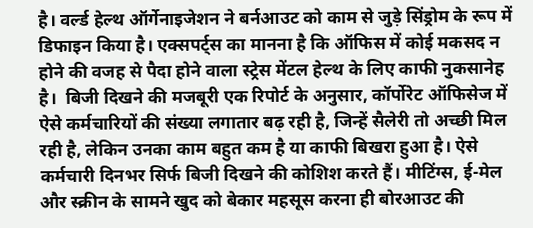है। वर्ल्ड हेल्थ ऑर्गेनाइजेशन ने बर्नआउट को काम से जुड़े सिंड्रोम के रूप में डिफाइन किया है। एक्सपर्ट्स का मानना है कि ऑफिस में कोई मकसद न होने की वजह से पैदा होने वाला स्ट्रेस मेंटल हेल्थ के लिए काफी नुकसानेह है।  बिजी दिखने की मजबूरी एक रिपोर्ट के अनुसार, कॉर्पोरेट ऑफिसेज में ऐसे कर्मचारियों की संख्या लगातार बढ़ रही है, जिन्हें सैलेरी तो अच्छी मिल रही है, लेकिन उनका काम बहुत कम है या काफी बिखरा हुआ है। ऐसे कर्मचारी दिनभर सिर्फ बिजी दिखने की कोशिश करते हैं। मीटिंग्स, ई-मेल और स्क्रीन के सामने खुद को बेकार महसूस करना ही बोरआउट की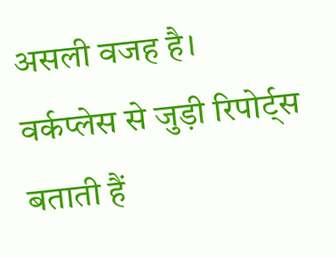असली वजह है।  वर्कप्लेस से जुड़ी रिपोर्ट्स बताती हैं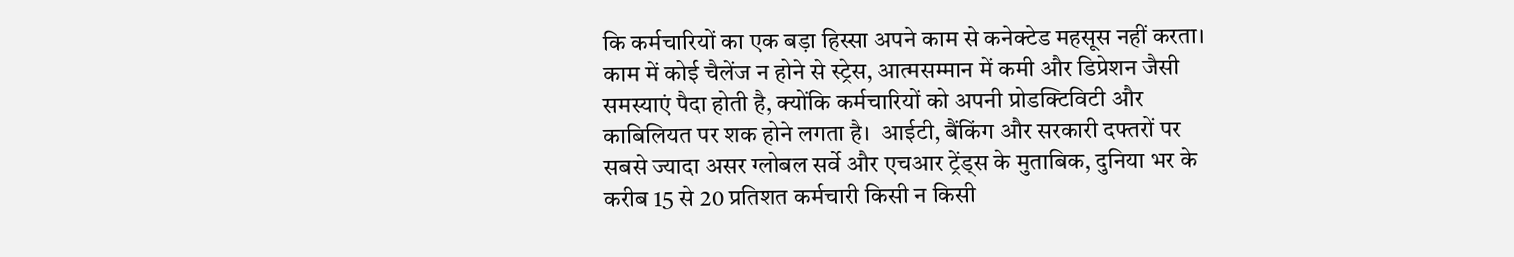कि कर्मचारियों का एक बड़ा हिस्सा अपने काम से कनेक्टेड महसूस नहीं करता। काम में कोई चैलेंज न होने से स्ट्रेस, आत्मसम्मान में कमी और डिप्रेशन जैसी समस्याएं पैदा होती है, क्योंकि कर्मचारियों को अपनी प्रोडक्टिविटी और काबिलियत पर शक होने लगता है।  आईटी, बैंकिंग और सरकारी दफ्तरों पर सबसे ज्यादा असर ग्लोबल सर्वे और एचआर ट्रेंड्स के मुताबिक, दुनिया भर के करीब 15 से 20 प्रतिशत कर्मचारी किसी न किसी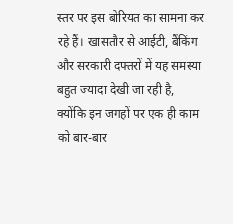स्तर पर इस बोरियत का सामना कर रहे हैं। खासतौर से आईटी, बैंकिंग और सरकारी दफ्तरों में यह समस्या बहुत ज्यादा देखी जा रही है, क्योंकि इन जगहों पर एक ही काम को बार-बार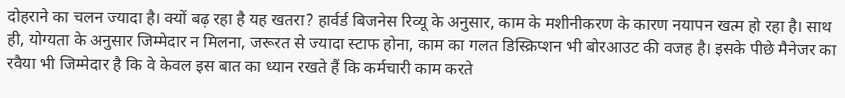दोहराने का चलन ज्यादा है। क्यों बढ़ रहा है यह खतरा? हार्वर्ड बिजनेस रिव्यू के अनुसार, काम के मशीनीकरण के कारण नयापन खत्म हो रहा है। साथ ही, योग्यता के अनुसार जिम्मेदार न मिलना, जरूरत से ज्यादा स्टाफ होना, काम का गलत डिस्क्रिप्शन भी बोरआउट की वजह है। इसके पीछे मैनेजर का रवैया भी जिम्मेदार है कि वे केवल इस बात का ध्यान रखते हैं कि कर्मचारी काम करते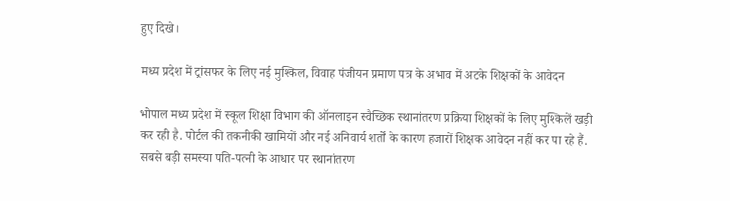हुए दिखे।

मध्य प्रदेश में ट्रांसफर के लिए नई मुश्किल, विवाह पंजीयन प्रमाण पत्र के अभाव में अटके शिक्षकों के आवेदन

भोपाल मध्य प्रदेश में स्कूल शिक्षा विभाग की ऑनलाइन स्वैच्छिक स्थानांतरण प्रक्रिया शिक्षकों के लिए मुश्किलें खड़ी कर रही है. पोर्टल की तकनीकी खामियों और नई अनिवार्य शर्तों के कारण हजारों शिक्षक आवेदन नहीं कर पा रहे हैं. सबसे बड़ी समस्या पति-पत्नी के आधार पर स्थानांतरण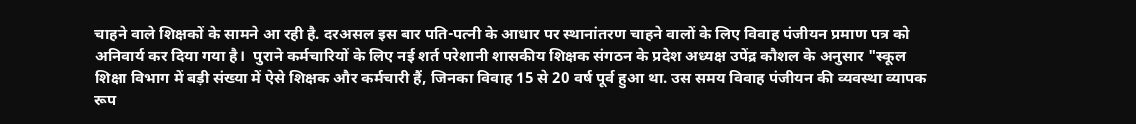चाहने वाले शिक्षकों के सामने आ रही है. दरअसल इस बार पति-पत्नी के आधार पर स्थानांतरण चाहने वालों के लिए विवाह पंजीयन प्रमाण पत्र को अनिवार्य कर दिया गया है।  पुराने कर्मचारियों के लिए नई शर्त परेशानी शासकीय शिक्षक संगठन के प्रदेश अध्यक्ष उपेंद्र कौशल के अनुसार "स्कूल शिक्षा विभाग में बड़ी संख्या में ऐसे शिक्षक और कर्मचारी हैं, जिनका विवाह 15 से 20 वर्ष पूर्व हुआ था. उस समय विवाह पंजीयन की व्यवस्था व्यापक रूप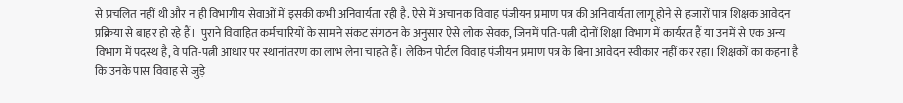से प्रचलित नहीं थी और न ही विभागीय सेवाओं में इसकी कभी अनिवार्यता रही है. ऐसे में अचानक विवाह पंजीयन प्रमाण पत्र की अनिवार्यता लागू होने से हजारों पात्र शिक्षक आवेदन प्रक्रिया से बाहर हो रहे हैं।  पुराने विवाहित कर्मचारियों के सामने संकट संगठन के अनुसार ऐसे लोक सेवक, जिनमें पति-पत्नी दोनों शिक्षा विभाग में कार्यरत हैं या उनमें से एक अन्य विभाग में पदस्थ है, वे पति-पत्नी आधार पर स्थानांतरण का लाभ लेना चाहते हैं। लेकिन पोर्टल विवाह पंजीयन प्रमाण पत्र के बिना आवेदन स्वीकार नहीं कर रहा। शिक्षकों का कहना है कि उनके पास विवाह से जुड़े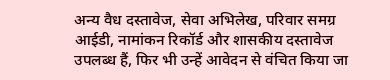अन्य वैध दस्तावेज, सेवा अभिलेख, परिवार समग्र आईडी, नामांकन रिकॉर्ड और शासकीय दस्तावेज उपलब्ध हैं, फिर भी उन्हें आवेदन से वंचित किया जा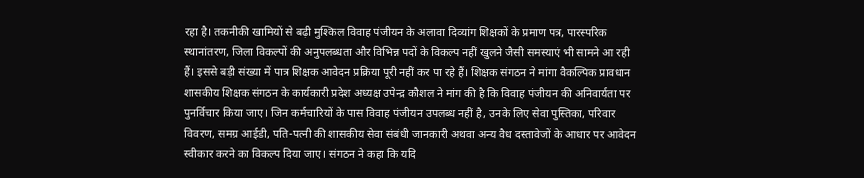रहा है। तकनीकी खामियों से बढ़ी मुश्किल विवाह पंजीयन के अलावा दिव्यांग शिक्षकों के प्रमाण पत्र, पारस्परिक स्थानांतरण, जिला विकल्पों की अनुपलब्धता और विभिन्न पदों के विकल्प नहीं खुलने जैसी समस्याएं भी सामने आ रही हैं। इससे बड़ी संख्या में पात्र शिक्षक आवेदन प्रक्रिया पूरी नहीं कर पा रहे हैं। शिक्षक संगठन ने मांगा वैकल्पिक प्रावधान शासकीय शिक्षक संगठन के कार्यकारी प्रदेश अध्यक्ष उपेन्द्र कौशल ने मांग की है कि विवाह पंजीयन की अनिवार्यता पर पुनर्विचार किया जाए। जिन कर्मचारियों के पास विवाह पंजीयन उपलब्ध नहीं है, उनके लिए सेवा पुस्तिका, परिवार विवरण, समग्र आईडी, पति-पत्नी की शासकीय सेवा संबंधी जानकारी अथवा अन्य वैध दस्तावेजों के आधार पर आवेदन स्वीकार करने का विकल्प दिया जाए। संगठन ने कहा कि यदि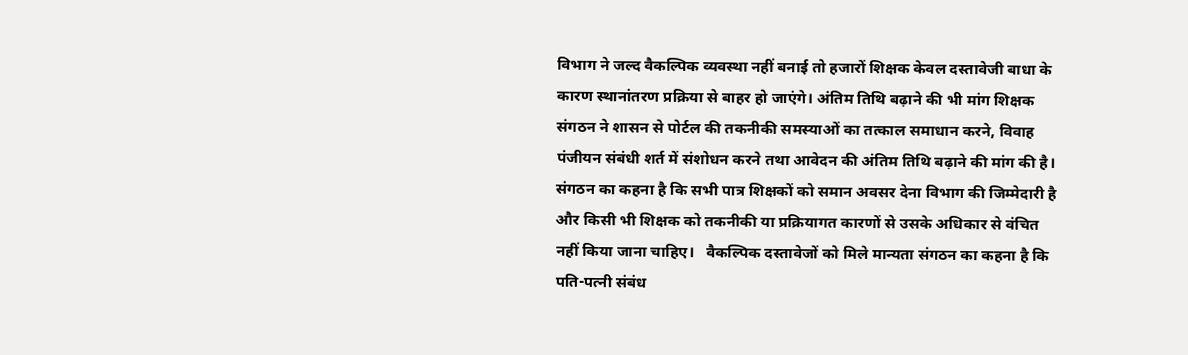विभाग ने जल्द वैकल्पिक व्यवस्था नहीं बनाई तो हजारों शिक्षक केवल दस्तावेजी बाधा के कारण स्थानांतरण प्रक्रिया से बाहर हो जाएंगे। अंतिम तिथि बढ़ाने की भी मांग शिक्षक संगठन ने शासन से पोर्टल की तकनीकी समस्याओं का तत्काल समाधान करने, विवाह पंजीयन संबंधी शर्त में संशोधन करने तथा आवेदन की अंतिम तिथि बढ़ाने की मांग की है। संगठन का कहना है कि सभी पात्र शिक्षकों को समान अवसर देना विभाग की जिम्मेदारी है और किसी भी शिक्षक को तकनीकी या प्रक्रियागत कारणों से उसके अधिकार से वंचित नहीं किया जाना चाहिए।   वैकल्पिक दस्तावेजों को मिले मान्यता संगठन का कहना है कि पति-पत्नी संबंध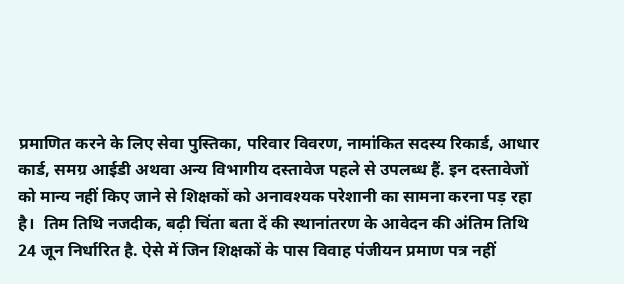प्रमाणित करने के लिए सेवा पुस्तिका, परिवार विवरण, नामांकित सदस्य रिकार्ड, आधार कार्ड, समग्र आईडी अथवा अन्य विभागीय दस्तावेज पहले से उपलब्ध हैं. इन दस्तावेजों को मान्य नहीं किए जाने से शिक्षकों को अनावश्यक परेशानी का सामना करना पड़ रहा है।  तिम तिथि नजदीक, बढ़ी चिंता बता दें की स्थानांतरण के आवेदन की अंतिम तिथि 24 जून निर्धारित है. ऐसे में जिन शिक्षकों के पास विवाह पंजीयन प्रमाण पत्र नहीं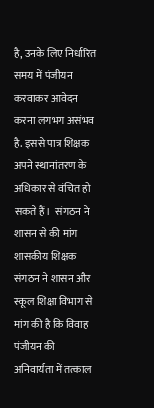है, उनके लिए निर्धारित समय में पंजीयन करवाकर आवेदन करना लगभग असंभव है. इससे पात्र शिक्षक अपने स्थानांतरण के अधिकार से वंचित हो सकते हैं।  संगठन ने शासन से की मांग शासकीय शिक्षक संगठन ने शासन और स्कूल शिक्षा विभाग से मांग की है कि विवाह पंजीयन की अनिवार्यता में तत्काल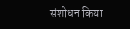संशोधन किया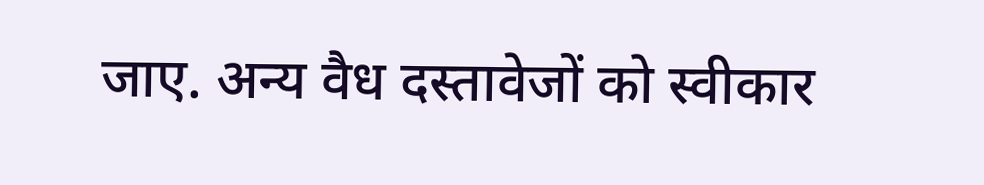जाए. अन्य वैध दस्तावेजों को स्वीकार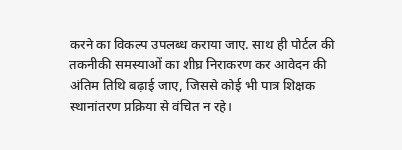करने का विकल्प उपलब्ध कराया जाए. साथ ही पोर्टल की तकनीकी समस्याओं का शीघ्र निराकरण कर आवेदन की अंतिम तिथि बढ़ाई जाए, जिससे कोई भी पात्र शिक्षक स्थानांतरण प्रक्रिया से वंचित न रहे।